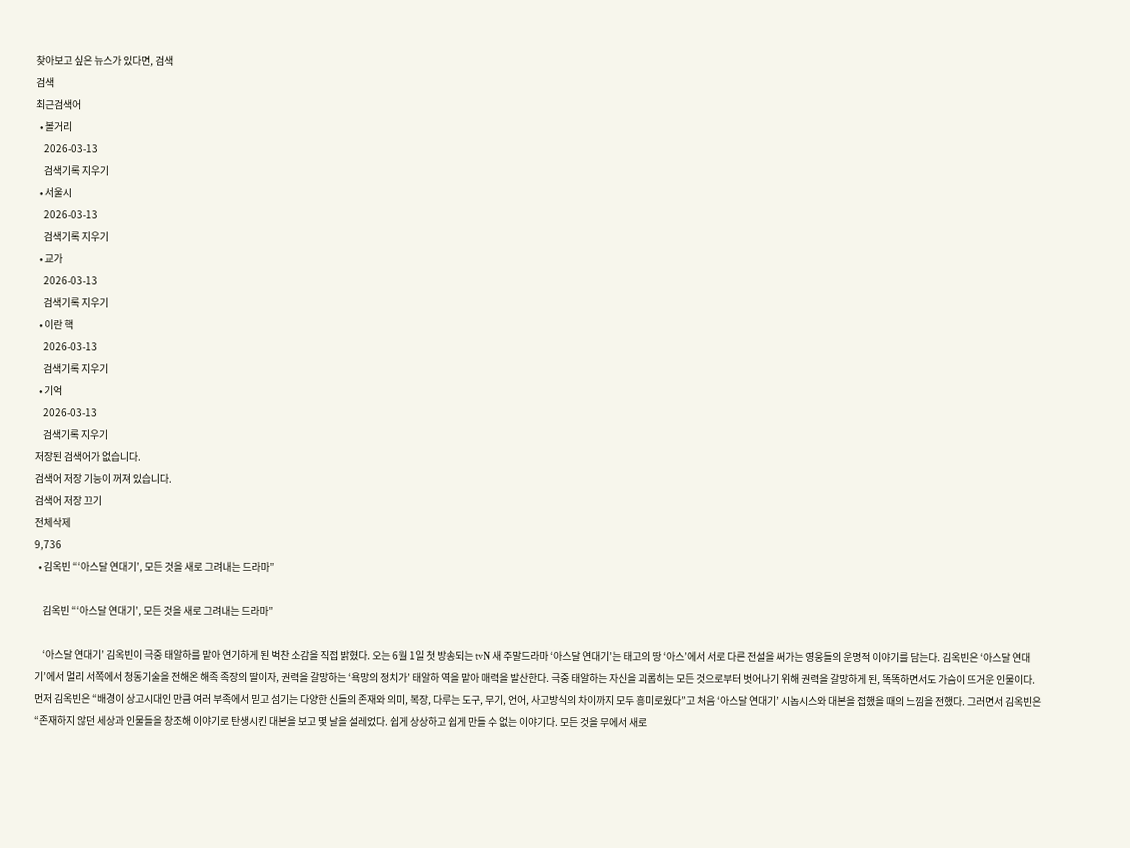찾아보고 싶은 뉴스가 있다면, 검색
검색
최근검색어
  • 볼거리
    2026-03-13
    검색기록 지우기
  • 서울시
    2026-03-13
    검색기록 지우기
  • 교가
    2026-03-13
    검색기록 지우기
  • 이란 핵
    2026-03-13
    검색기록 지우기
  • 기억
    2026-03-13
    검색기록 지우기
저장된 검색어가 없습니다.
검색어 저장 기능이 꺼져 있습니다.
검색어 저장 끄기
전체삭제
9,736
  • 김옥빈 “‘아스달 연대기’, 모든 것을 새로 그려내는 드라마”

    김옥빈 “‘아스달 연대기’, 모든 것을 새로 그려내는 드라마”

    ‘아스달 연대기’ 김옥빈이 극중 태알하를 맡아 연기하게 된 벅찬 소감을 직접 밝혔다. 오는 6월 1일 첫 방송되는 tvN 새 주말드라마 ‘아스달 연대기’는 태고의 땅 ‘아스’에서 서로 다른 전설을 써가는 영웅들의 운명적 이야기를 담는다. 김옥빈은 ‘아스달 연대기’에서 멀리 서쪽에서 청동기술을 전해온 해족 족장의 딸이자, 권력을 갈망하는 ‘욕망의 정치가’ 태알하 역을 맡아 매력을 발산한다. 극중 태알하는 자신을 괴롭히는 모든 것으로부터 벗어나기 위해 권력을 갈망하게 된, 똑똑하면서도 가슴이 뜨거운 인물이다. 먼저 김옥빈은 “배경이 상고시대인 만큼 여러 부족에서 믿고 섬기는 다양한 신들의 존재와 의미, 복장, 다루는 도구, 무기, 언어, 사고방식의 차이까지 모두 흥미로웠다”고 처음 ‘아스달 연대기’ 시놉시스와 대본을 접했을 때의 느낌을 전했다. 그러면서 김옥빈은 “존재하지 않던 세상과 인물들을 창조해 이야기로 탄생시킨 대본을 보고 몇 날을 설레었다. 쉽게 상상하고 쉽게 만들 수 없는 이야기다. 모든 것을 무에서 새로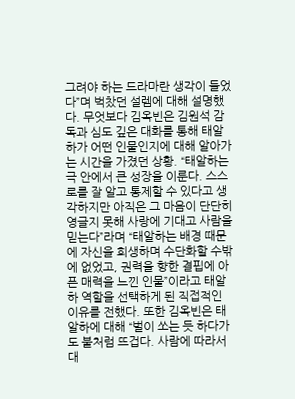그려야 하는 드라마란 생각이 들었다”며 벅찼던 설렘에 대해 설명했다. 무엇보다 김옥빈은 김원석 감독과 심도 깊은 대화를 통해 태알하가 어떤 인물인지에 대해 알아가는 시간을 가졌던 상황. “태알하는 극 안에서 큰 성장을 이룬다. 스스로를 잘 알고 통제할 수 있다고 생각하지만 아직은 그 마음이 단단히 영글지 못해 사랑에 기대고 사람을 믿는다”라며 “태알하는 배경 때문에 자신을 희생하며 수단화할 수밖에 없었고, 권력을 향한 결핍에 아픈 매력을 느낀 인물”이라고 태알하 역할을 선택하게 된 직접적인 이유를 전했다. 또한 김옥빈은 태알하에 대해 “벌이 쏘는 듯 하다가도 불처럼 뜨겁다. 사람에 따라서 대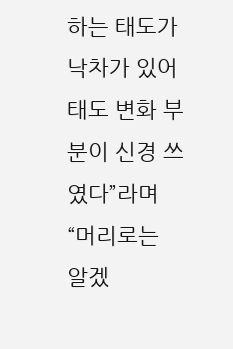하는 태도가 낙차가 있어 태도 변화 부분이 신경 쓰였다”라며 “머리로는 알겠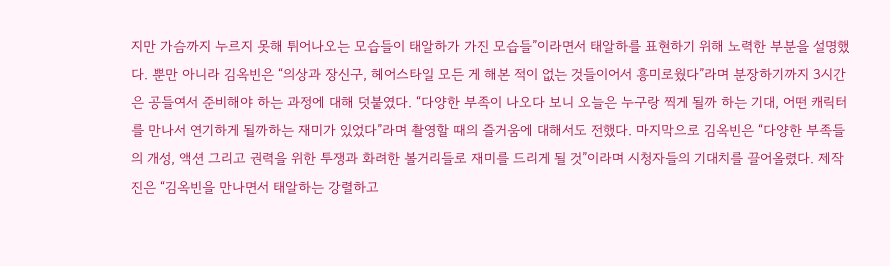지만 가슴까지 누르지 못해 튀어나오는 모습들이 태알하가 가진 모습들”이라면서 태알하를 표현하기 위해 노력한 부분을 설명했다. 뿐만 아니라 김옥빈은 “의상과 장신구, 헤어스타일 모든 게 해본 적이 없는 것들이어서 흥미로웠다”라며 분장하기까지 3시간은 공들여서 준비해야 하는 과정에 대해 덧붙였다. “다양한 부족이 나오다 보니 오늘은 누구랑 찍게 될까 하는 기대, 어떤 캐릭터를 만나서 연기하게 될까하는 재미가 있었다”라며 촬영할 때의 즐거움에 대해서도 전했다. 마지막으로 김옥빈은 “다양한 부족들의 개성, 액션 그리고 권력을 위한 투쟁과 화려한 볼거리들로 재미를 드리게 될 것”이라며 시청자들의 기대치를 끌어올렸다. 제작진은 “김옥빈을 만나면서 태알하는 강렬하고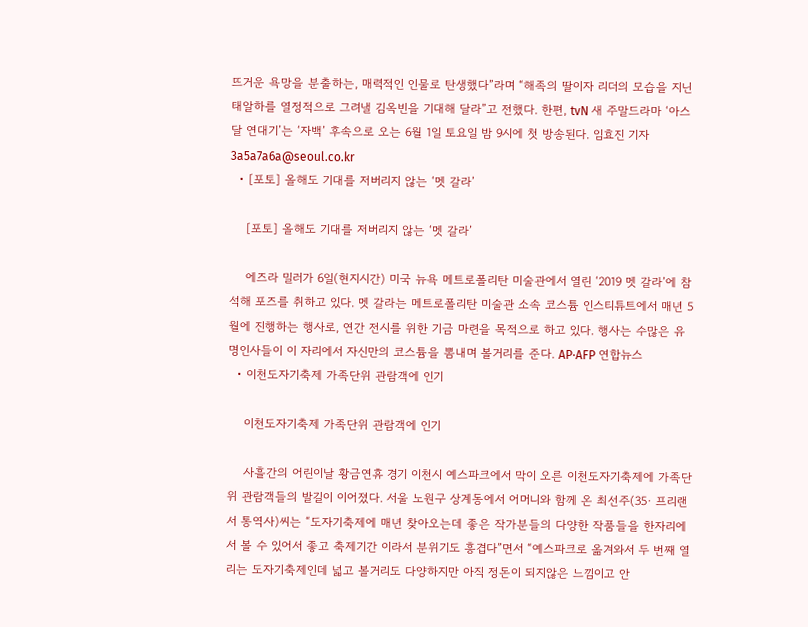뜨거운 욕망을 분출하는, 매력적인 인물로 탄생했다”라며 “해족의 딸이자 리더의 모습을 지닌 태알하를 열정적으로 그려낼 김옥빈을 기대해 달라”고 전했다. 한편, tvN 새 주말드라마 ‘아스달 연대기’는 ‘자백’ 후속으로 오는 6월 1일 토요일 밤 9시에 첫 방송된다. 임효진 기자 3a5a7a6a@seoul.co.kr
  • [포토] 올해도 기대를 저버리지 않는 ‘멧 갈라’

    [포토] 올해도 기대를 저버리지 않는 ‘멧 갈라’

    에즈라 밀러가 6일(현지시간) 미국 뉴욕 메트로폴리탄 미술관에서 열린 ‘2019 멧 갈라’에 참석해 포즈를 취하고 있다. 멧 갈라는 메트로폴리탄 미술관 소속 코스튬 인스티튜트에서 매년 5월에 진행하는 행사로, 연간 전시를 위한 기금 마련을 목적으로 하고 있다. 행사는 수많은 유명인사들이 이 자리에서 자신만의 코스튬을 뽐내며 볼거리를 준다. AP·AFP 연합뉴스
  • 이천도자기축제 가족단위 관람객에 인기

    이천도자기축제 가족단위 관람객에 인기

    사흘간의 어린이날 황금연휴 경기 이천시 예스파크에서 막이 오른 이천도자기축제에 가족단위 관람객들의 발길이 이어졌다. 서울 노원구 상계동에서 어머니와 함께 온 최선주(35· 프리랜서 통역사)씨는 “도자기축제에 매년 찾아오는데 좋은 작가분들의 다양한 작품들을 한자리에서 볼 수 있어서 좋고 축제기간 이라서 분위기도 흥겹다”면서 “예스파크로 옮겨와서 두 번째 열리는 도자기축제인데 넓고 볼거리도 다양하지만 아직 정돈이 되지않은 느낌이고 안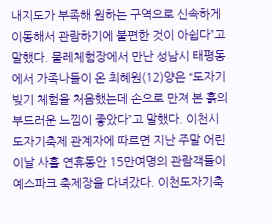내지도가 부족해 원하는 구역으로 신속하게 이동해서 관람하기에 불편한 것이 아쉽다”고 말했다. 물레체험장에서 만난 성남시 태평동에서 가족나들이 온 최혜원(12)양은 “도자기 빚기 체험을 처음했는데 손으로 만져 본 흙의 부드러운 느낌이 좋았다”고 말했다. 이천시 도자기축제 관계자에 따르면 지난 주말 어린이날 사흘 연휴동안 15만여명의 관람객들이 예스파크 축제장을 다녀갔다. 이천도자기축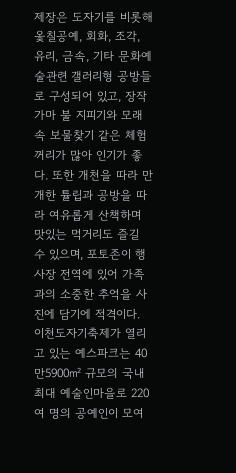제장은 도자기를 비롯해 옻칠공예, 회화, 조각, 유리, 금속, 기타 문화예술관련 갤러리형 공방들로 구성되어 있고, 장작가마 불 지피기와 모래 속 보물찾기 같은 체험꺼리가 많아 인기가 좋다. 또한 개천을 따라 만개한 튤립과 공방을 따라 여유롭게 산책하며 맛있는 먹거리도 즐길 수 있으며, 포토존이 행사장 전역에 있어 가족과의 소중한 추억을 사진에 담기에 적격이다. 이천도자기축제가 열리고 있는 예스파크는 40만5900㎡ 규모의 국내 최대 예술인마을로 220여 명의 공예인이 모여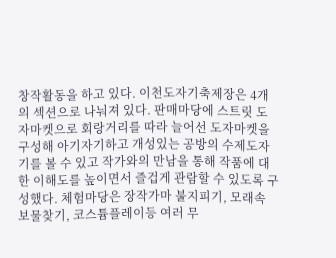창작활동을 하고 있다. 이천도자기축제장은 4개의 섹션으로 나눠져 있다. 판매마당에 스트릿 도자마켓으로 회랑거리를 따라 늘어선 도자마켓을 구성해 아기자기하고 개성있는 공방의 수제도자기를 볼 수 있고 작가와의 만남을 통해 작품에 대한 이해도를 높이면서 즐겁게 관람할 수 있도록 구성했다. 체험마당은 장작가마 불지피기, 모래속 보물찾기, 코스튬플레이등 여러 무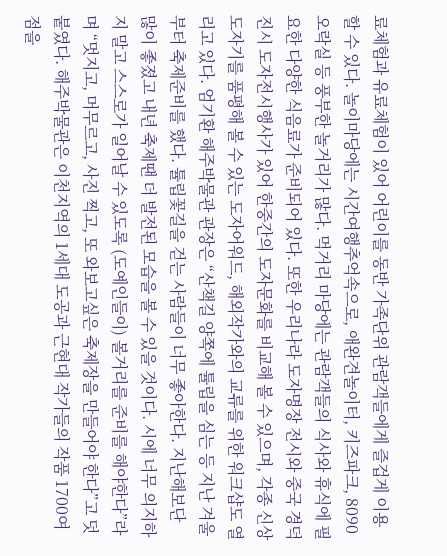료체험과 유료체험이 있어 어린이를 동반 가족단위 관람객들에게 즐겁게 이용할 수 있다. 놀이마당에는 시간여행추억속으로, 애완견놀이터, 키즈파크, 8090오락실 등 풍부한 놀거리가 많다. 먹거리 마당에는 관람객들의 식사와 휴식에 필요한 다양한 식음료가 준비되어 있다. 또한 우리나라 도자명장 전시와 중국 경덕진시 도자전시행사가 있어 한중간의 도자문화를 비교해 볼 수 있으며, 각종 신상 도자기를 품평해 볼 수 있는 도자어워드, 해외작가와의 교류를 위한 워크샵도 열리고 있다. 엄기환 해주박물관 관장은 “산책길 양쪽에 튤립을 심는 등 지난 겨울부터 축제준비를 했다. 튤립꽃길을 걷는 사람들이 너무 좋아한다. 지난해보단 많이 좋졌고 내년 축제땐 더 발전된 모습을 볼 수 있을 것이다. 시에 너무 의지하지 말고 스스로가 일어날 수 있도록 (도예인들이) 볼거리를 준비를 해야한다”라며 “멋지고, 머무르고, 사진 찍고, 또 와보고싶은 축제장을 만들어야 한다”고 덧붙였다. 해주박물관은 이천지역의 1세대 도공과 근현대 작가들의 작품 1700여점을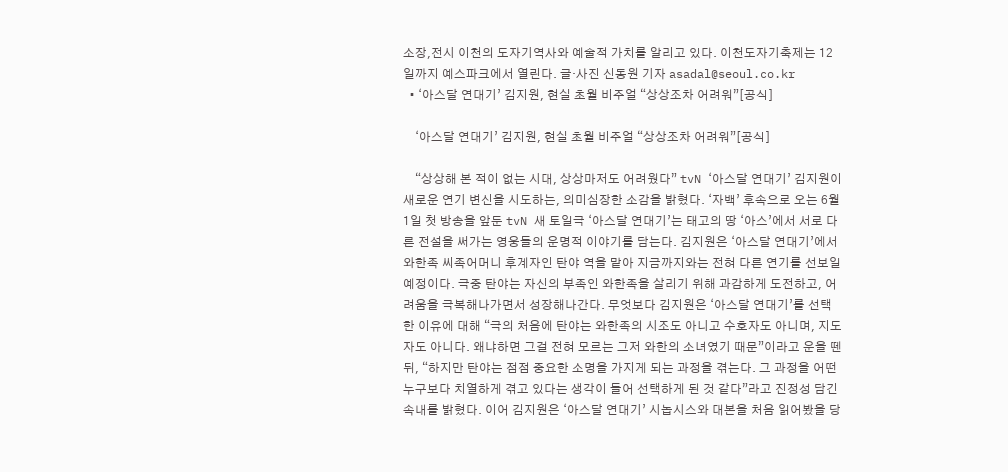소장,전시 이천의 도자기역사와 예술적 가치를 알리고 있다. 이천도자기축제는 12일까지 예스파크에서 열린다. 글·사진 신동원 기자 asadal@seoul.co.kr
  • ‘아스달 연대기’ 김지원, 현실 초월 비주얼 “상상조차 어려워”[공식]

    ‘아스달 연대기’ 김지원, 현실 초월 비주얼 “상상조차 어려워”[공식]

    “상상해 본 적이 없는 시대, 상상마저도 어려웠다” tvN ‘아스달 연대기’ 김지원이 새로운 연기 변신을 시도하는, 의미심장한 소감을 밝혔다. ‘자백’ 후속으로 오는 6월 1일 첫 방송을 앞둔 tvN 새 토일극 ‘아스달 연대기’는 태고의 땅 ‘아스’에서 서로 다른 전설을 써가는 영웅들의 운명적 이야기를 담는다. 김지원은 ‘아스달 연대기’에서 와한족 씨족어머니 후계자인 탄야 역을 맡아 지금까지와는 전혀 다른 연기를 선보일 예정이다. 극중 탄야는 자신의 부족인 와한족을 살리기 위해 과감하게 도전하고, 어려움을 극복해나가면서 성장해나간다. 무엇보다 김지원은 ‘아스달 연대기’를 선택한 이유에 대해 “극의 처음에 탄야는 와한족의 시조도 아니고 수호자도 아니며, 지도자도 아니다. 왜냐하면 그걸 전혀 모르는 그저 와한의 소녀였기 때문”이라고 운을 뗀 뒤, “하지만 탄야는 점점 중요한 소명을 가지게 되는 과정을 겪는다. 그 과정을 어떤 누구보다 치열하게 겪고 있다는 생각이 들어 선택하게 된 것 같다”라고 진정성 담긴 속내를 밝혔다. 이어 김지원은 ‘아스달 연대기’ 시놉시스와 대본을 처음 읽어봤을 당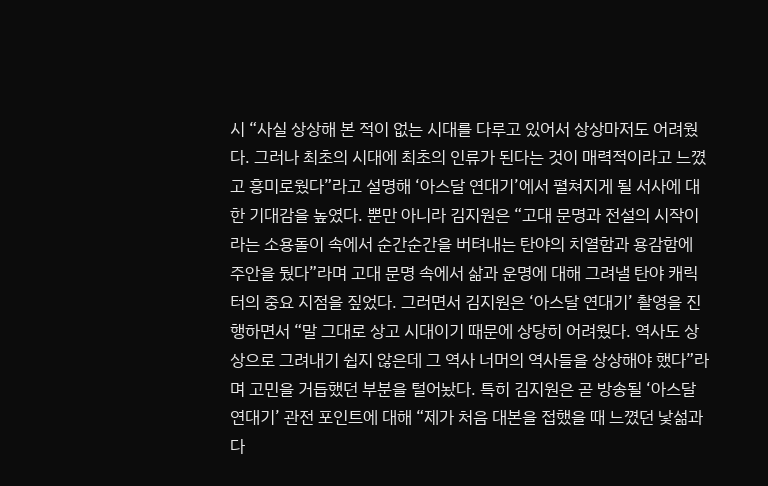시 “사실 상상해 본 적이 없는 시대를 다루고 있어서 상상마저도 어려웠다. 그러나 최초의 시대에 최초의 인류가 된다는 것이 매력적이라고 느꼈고 흥미로웠다”라고 설명해 ‘아스달 연대기’에서 펼쳐지게 될 서사에 대한 기대감을 높였다. 뿐만 아니라 김지원은 “고대 문명과 전설의 시작이라는 소용돌이 속에서 순간순간을 버텨내는 탄야의 치열함과 용감함에 주안을 뒀다”라며 고대 문명 속에서 삶과 운명에 대해 그려낼 탄야 캐릭터의 중요 지점을 짚었다. 그러면서 김지원은 ‘아스달 연대기’ 촬영을 진행하면서 “말 그대로 상고 시대이기 때문에 상당히 어려웠다. 역사도 상상으로 그려내기 쉽지 않은데 그 역사 너머의 역사들을 상상해야 했다”라며 고민을 거듭했던 부분을 털어놨다. 특히 김지원은 곧 방송될 ‘아스달 연대기’ 관전 포인트에 대해 “제가 처음 대본을 접했을 때 느꼈던 낯섦과 다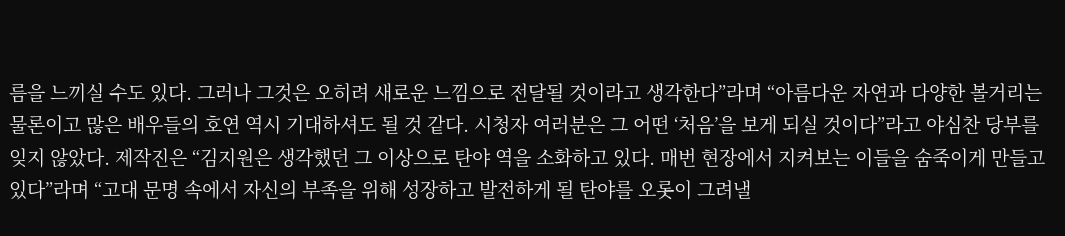름을 느끼실 수도 있다. 그러나 그것은 오히려 새로운 느낌으로 전달될 것이라고 생각한다”라며 “아름다운 자연과 다양한 볼거리는 물론이고 많은 배우들의 호연 역시 기대하셔도 될 것 같다. 시청자 여러분은 그 어떤 ‘처음’을 보게 되실 것이다”라고 야심찬 당부를 잊지 않았다. 제작진은 “김지원은 생각했던 그 이상으로 탄야 역을 소화하고 있다. 매번 현장에서 지켜보는 이들을 숨죽이게 만들고 있다”라며 “고대 문명 속에서 자신의 부족을 위해 성장하고 발전하게 될 탄야를 오롯이 그려낼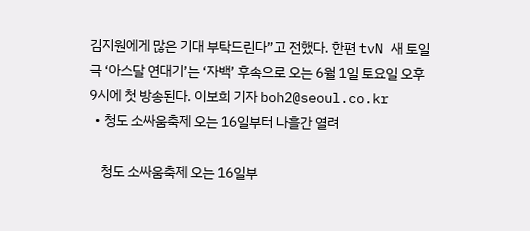김지원에게 많은 기대 부탁드린다”고 전했다. 한편 tvN 새 토일극 ‘아스달 연대기’는 ‘자백’ 후속으로 오는 6월 1일 토요일 오후 9시에 첫 방송된다. 이보희 기자 boh2@seoul.co.kr
  • 청도 소싸움축제 오는 16일부터 나흘간 열려

    청도 소싸움축제 오는 16일부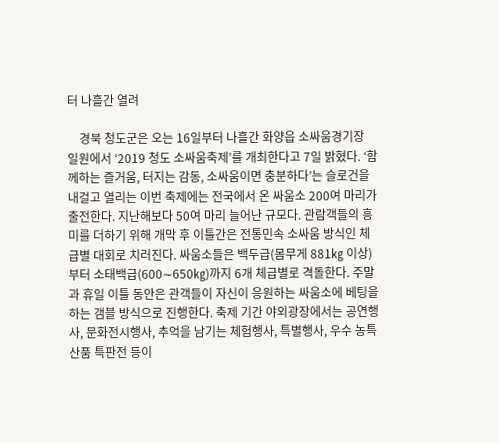터 나흘간 열려

    경북 청도군은 오는 16일부터 나흘간 화양읍 소싸움경기장 일원에서 ‘2019 청도 소싸움축제’를 개최한다고 7일 밝혔다. ‘함께하는 즐거움, 터지는 감동, 소싸움이면 충분하다’는 슬로건을 내걸고 열리는 이번 축제에는 전국에서 온 싸움소 200여 마리가 출전한다. 지난해보다 50여 마리 늘어난 규모다. 관람객들의 흥미를 더하기 위해 개막 후 이틀간은 전통민속 소싸움 방식인 체급별 대회로 치러진다. 싸움소들은 백두급(몸무게 881㎏ 이상)부터 소태백급(600∼650㎏)까지 6개 체급별로 격돌한다. 주말과 휴일 이틀 동안은 관객들이 자신이 응원하는 싸움소에 베팅을 하는 갬블 방식으로 진행한다. 축제 기간 야외광장에서는 공연행사, 문화전시행사, 추억을 남기는 체험행사, 특별행사, 우수 농특산품 특판전 등이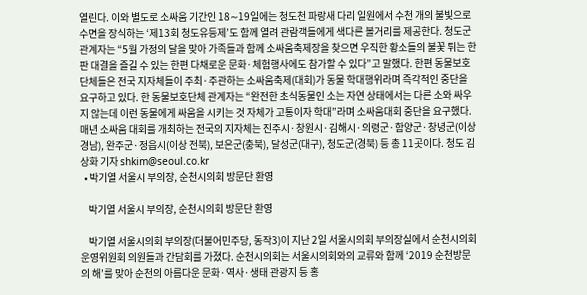열린다. 이와 별도로 소싸움 기간인 18∼19일에는 청도천 파랑새 다리 일원에서 수천 개의 불빛으로 수면을 장식하는 ‘제13회 청도유등제’도 함께 열려 관람객들에게 색다른 볼거리를 제공한다. 청도군 관계자는 “5월 가정의 달을 맞아 가족들과 함께 소싸움축제장을 찾으면 우직한 황소들의 불꽃 튀는 한판 대결을 즐길 수 있는 한편 다채로운 문화·체험행사에도 참가할 수 있다”고 말했다. 한편 동물보호단체들은 전국 지자체들이 주최·주관하는 소싸움축제(대회)가 동물 학대행위라며 즉각적인 중단을 요구하고 있다. 한 동물보호단체 관계자는 “완전한 초식동물인 소는 자연 상태에서는 다른 소와 싸우지 않는데 이런 동물에게 싸움을 시키는 것 자체가 고통이자 학대”라며 소싸움대회 중단을 요구했다. 매년 소싸움 대회를 개최하는 전국의 지자체는 진주시·창원시·김해시·의령군·함양군·창녕군(이상 경남), 완주군·정읍시(이상 전북), 보은군(충북), 달성군(대구), 청도군(경북) 등 총 11곳이다. 청도 김상화 기자 shkim@seoul.co.kr
  • 박기열 서울시 부의장, 순천시의회 방문단 환영

    박기열 서울시 부의장, 순천시의회 방문단 환영

    박기열 서울시의회 부의장(더불어민주당, 동작3)이 지난 2일 서울시의회 부의장실에서 순천시의회 운영위원회 의원들과 간담회를 가졌다. 순천시의회는 서울시의회와의 교류와 함께 ‘2019 순천방문의 해’를 맞아 순천의 아름다운 문화·역사·생태 관광지 등 홍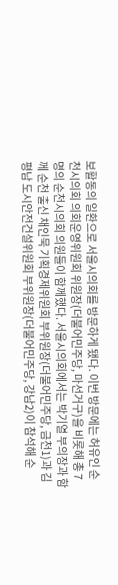보활동의 일환으로 서울시의회를 방문하게 됐다. 이번 방문에는 허유인 순천시의회 의회운영위원회 위원장(더불어민주당, 마선거구)을 비롯해 총 7명의 순천시의회 의원들이 함께했다. 서울시의회에서는 박기열 부의장과 함께 순천 출신 채인묵 기획경제위원회 부위원장(더불어민주당, 금천1)과 김평남 도시안전건설위원회 부위원장(더불어민주당, 강남2)이 참석해 순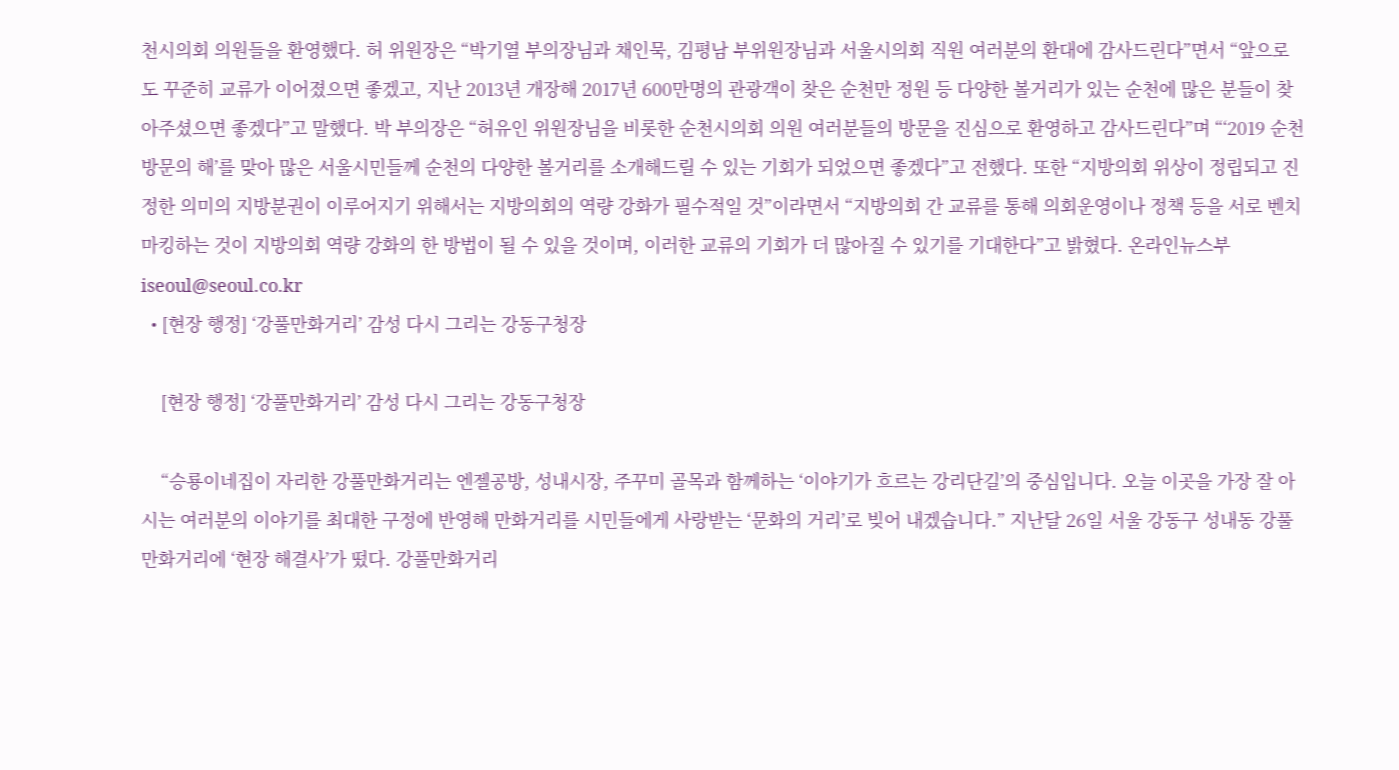천시의회 의원들을 환영했다. 허 위원장은 “박기열 부의장님과 채인묵, 김평남 부위원장님과 서울시의회 직원 여러분의 환대에 감사드린다”면서 “앞으로도 꾸준히 교류가 이어졌으면 좋겠고, 지난 2013년 개장해 2017년 600만명의 관광객이 찾은 순천만 정원 등 다양한 볼거리가 있는 순천에 많은 분들이 찾아주셨으면 좋겠다”고 말했다. 박 부의장은 “허유인 위원장님을 비롯한 순천시의회 의원 여러분들의 방문을 진심으로 환영하고 감사드린다”며 “‘2019 순천방문의 해’를 맞아 많은 서울시민들께 순천의 다양한 볼거리를 소개해드릴 수 있는 기회가 되었으면 좋겠다”고 전했다. 또한 “지방의회 위상이 정립되고 진정한 의미의 지방분권이 이루어지기 위해서는 지방의회의 역량 강화가 필수적일 것”이라면서 “지방의회 간 교류를 통해 의회운영이나 정책 등을 서로 벤치마킹하는 것이 지방의회 역량 강화의 한 방법이 될 수 있을 것이며, 이러한 교류의 기회가 더 많아질 수 있기를 기대한다”고 밝혔다. 온라인뉴스부 iseoul@seoul.co.kr
  • [현장 행정] ‘강풀만화거리’ 감성 다시 그리는 강동구청장

    [현장 행정] ‘강풀만화거리’ 감성 다시 그리는 강동구청장

    “승룡이네집이 자리한 강풀만화거리는 엔젤공방, 성내시장, 주꾸미 골목과 함께하는 ‘이야기가 흐르는 강리단길’의 중심입니다. 오늘 이곳을 가장 잘 아시는 여러분의 이야기를 최대한 구정에 반영해 만화거리를 시민들에게 사랑받는 ‘문화의 거리’로 빚어 내겠습니다.” 지난달 26일 서울 강동구 성내동 강풀만화거리에 ‘현장 해결사’가 떴다. 강풀만화거리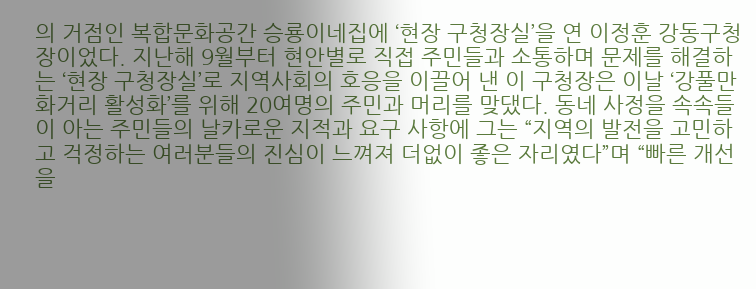의 거점인 복합문화공간 승룡이네집에 ‘현장 구청장실’을 연 이정훈 강동구청장이었다. 지난해 9월부터 현안별로 직접 주민들과 소통하며 문제를 해결하는 ‘현장 구청장실’로 지역사회의 호응을 이끌어 낸 이 구청장은 이날 ‘강풀만화거리 활성화’를 위해 20여명의 주민과 머리를 맞댔다. 동네 사정을 속속들이 아는 주민들의 날카로운 지적과 요구 사항에 그는 “지역의 발전을 고민하고 걱정하는 여러분들의 진심이 느껴져 더없이 좋은 자리였다”며 “빠른 개선을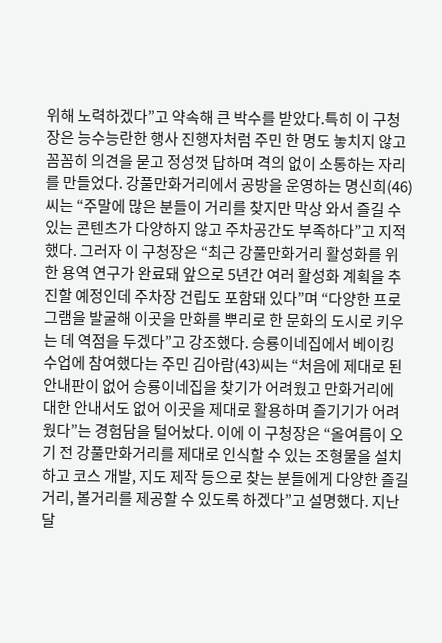위해 노력하겠다”고 약속해 큰 박수를 받았다.특히 이 구청장은 능수능란한 행사 진행자처럼 주민 한 명도 놓치지 않고 꼼꼼히 의견을 묻고 정성껏 답하며 격의 없이 소통하는 자리를 만들었다. 강풀만화거리에서 공방을 운영하는 명신희(46)씨는 “주말에 많은 분들이 거리를 찾지만 막상 와서 즐길 수 있는 콘텐츠가 다양하지 않고 주차공간도 부족하다”고 지적했다. 그러자 이 구청장은 “최근 강풀만화거리 활성화를 위한 용역 연구가 완료돼 앞으로 5년간 여러 활성화 계획을 추진할 예정인데 주차장 건립도 포함돼 있다”며 “다양한 프로그램을 발굴해 이곳을 만화를 뿌리로 한 문화의 도시로 키우는 데 역점을 두겠다”고 강조했다. 승룡이네집에서 베이킹 수업에 참여했다는 주민 김아람(43)씨는 “처음에 제대로 된 안내판이 없어 승룡이네집을 찾기가 어려웠고 만화거리에 대한 안내서도 없어 이곳을 제대로 활용하며 즐기기가 어려웠다”는 경험담을 털어놨다. 이에 이 구청장은 “올여름이 오기 전 강풀만화거리를 제대로 인식할 수 있는 조형물을 설치하고 코스 개발, 지도 제작 등으로 찾는 분들에게 다양한 즐길거리, 볼거리를 제공할 수 있도록 하겠다”고 설명했다. 지난달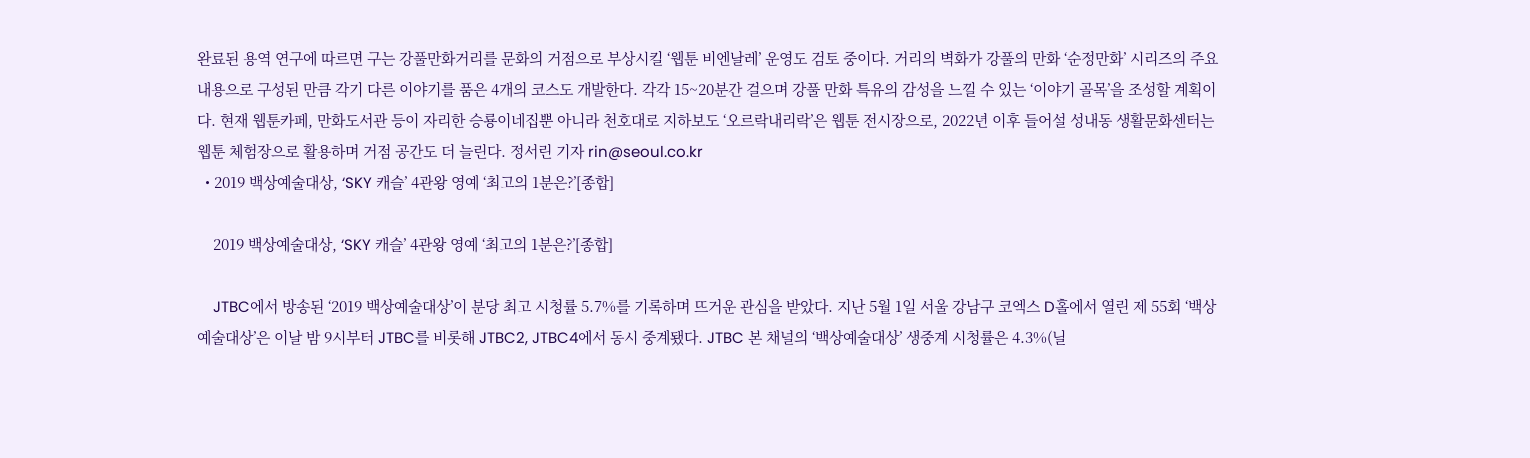완료된 용역 연구에 따르면 구는 강풀만화거리를 문화의 거점으로 부상시킬 ‘웹툰 비엔날레’ 운영도 검토 중이다. 거리의 벽화가 강풀의 만화 ‘순정만화’ 시리즈의 주요 내용으로 구성된 만큼 각기 다른 이야기를 품은 4개의 코스도 개발한다. 각각 15~20분간 걸으며 강풀 만화 특유의 감성을 느낄 수 있는 ‘이야기 골목’을 조성할 계획이다. 현재 웹툰카페, 만화도서관 등이 자리한 승룡이네집뿐 아니라 천호대로 지하보도 ‘오르락내리락’은 웹툰 전시장으로, 2022년 이후 들어설 성내동 생활문화센터는 웹툰 체험장으로 활용하며 거점 공간도 더 늘린다. 정서린 기자 rin@seoul.co.kr
  • 2019 백상예술대상, ‘SKY 캐슬’ 4관왕 영예 ‘최고의 1분은?’[종합]

    2019 백상예술대상, ‘SKY 캐슬’ 4관왕 영예 ‘최고의 1분은?’[종합]

    JTBC에서 방송된 ‘2019 백상예술대상’이 분당 최고 시청률 5.7%를 기록하며 뜨거운 관심을 받았다. 지난 5월 1일 서울 강남구 코엑스 D홀에서 열린 제 55회 ‘백상예술대상’은 이날 밤 9시부터 JTBC를 비롯해 JTBC2, JTBC4에서 동시 중계됐다. JTBC 본 채널의 ‘백상예술대상’ 생중계 시청률은 4.3%(닐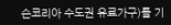슨코리아 수도권 유료가구)를 기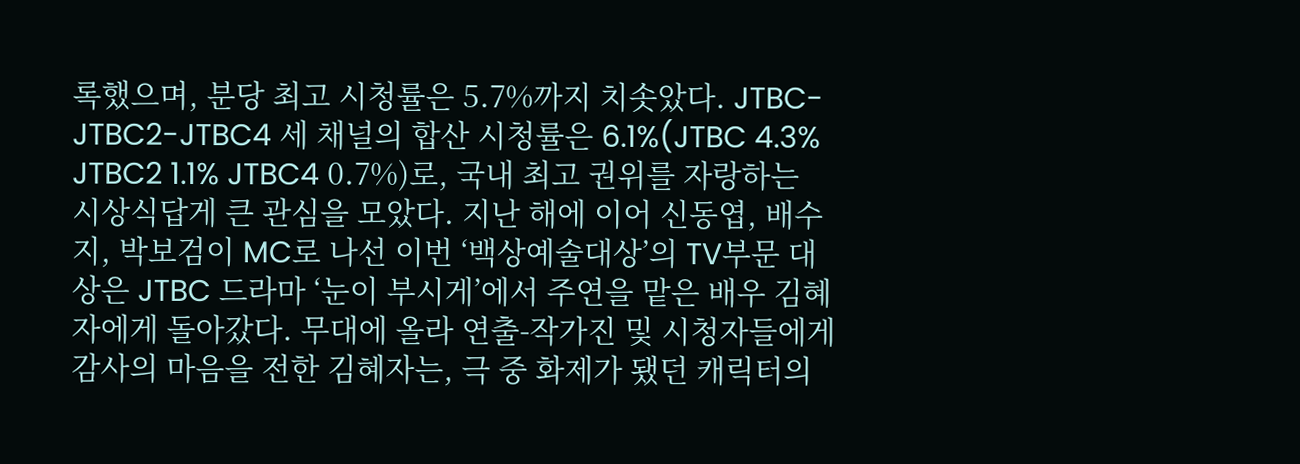록했으며, 분당 최고 시청률은 5.7%까지 치솟았다. JTBC-JTBC2-JTBC4 세 채널의 합산 시청률은 6.1%(JTBC 4.3% JTBC2 1.1% JTBC4 0.7%)로, 국내 최고 권위를 자랑하는 시상식답게 큰 관심을 모았다. 지난 해에 이어 신동엽, 배수지, 박보검이 MC로 나선 이번 ‘백상예술대상’의 TV부문 대상은 JTBC 드라마 ‘눈이 부시게’에서 주연을 맡은 배우 김혜자에게 돌아갔다. 무대에 올라 연출-작가진 및 시청자들에게 감사의 마음을 전한 김혜자는, 극 중 화제가 됐던 캐릭터의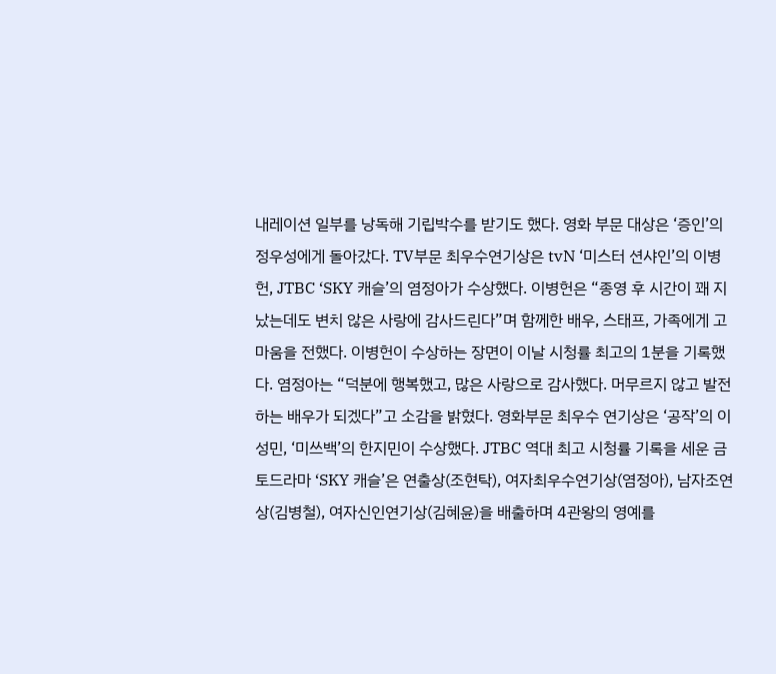내레이션 일부를 낭독해 기립박수를 받기도 했다. 영화 부문 대상은 ‘증인’의 정우성에게 돌아갔다. TV부문 최우수연기상은 tvN ‘미스터 션샤인’의 이병헌, JTBC ‘SKY 캐슬’의 염정아가 수상했다. 이병헌은 “종영 후 시간이 꽤 지났는데도 변치 않은 사랑에 감사드린다”며 함께한 배우, 스태프, 가족에게 고마움을 전했다. 이병헌이 수상하는 장면이 이날 시청률 최고의 1분을 기록했다. 염정아는 “덕분에 행복했고, 많은 사랑으로 감사했다. 머무르지 않고 발전하는 배우가 되겠다”고 소감을 밝혔다. 영화부문 최우수 연기상은 ‘공작’의 이성민, ‘미쓰백’의 한지민이 수상했다. JTBC 역대 최고 시청률 기록을 세운 금토드라마 ‘SKY 캐슬’은 연출상(조현탁), 여자최우수연기상(염정아), 남자조연상(김병철), 여자신인연기상(김혜윤)을 배출하며 4관왕의 영예를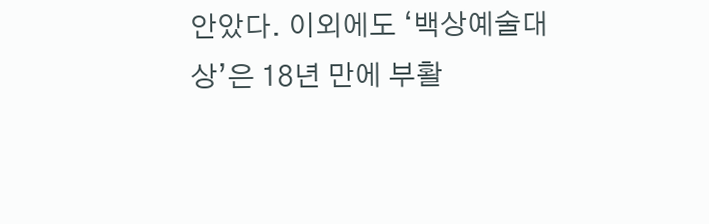안았다. 이외에도 ‘백상예술대상’은 18년 만에 부활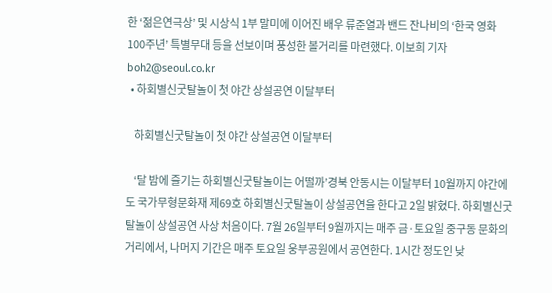한 ‘젊은연극상’ 및 시상식 1부 말미에 이어진 배우 류준열과 밴드 잔나비의 ‘한국 영화 100주년’ 특별무대 등을 선보이며 풍성한 볼거리를 마련했다. 이보희 기자 boh2@seoul.co.kr
  • 하회별신굿탈놀이 첫 야간 상설공연 이달부터

    하회별신굿탈놀이 첫 야간 상설공연 이달부터

    ‘달 밤에 즐기는 하회별신굿탈놀이는 어떨까’경북 안동시는 이달부터 10월까지 야간에도 국가무형문화재 제69호 하회별신굿탈놀이 상설공연을 한다고 2일 밝혔다. 하회별신굿탈놀이 상설공연 사상 처음이다. 7월 26일부터 9월까지는 매주 금·토요일 중구동 문화의 거리에서, 나머지 기간은 매주 토요일 웅부공원에서 공연한다. 1시간 정도인 낮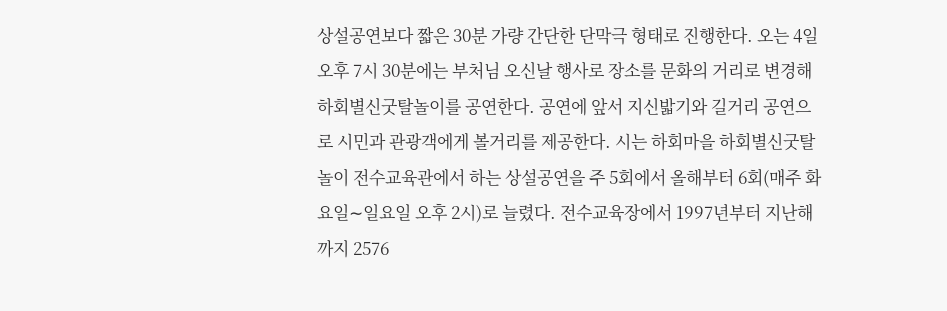상설공연보다 짧은 30분 가량 간단한 단막극 형태로 진행한다. 오는 4일 오후 7시 30분에는 부처님 오신날 행사로 장소를 문화의 거리로 변경해 하회별신굿탈놀이를 공연한다. 공연에 앞서 지신밟기와 길거리 공연으로 시민과 관광객에게 볼거리를 제공한다. 시는 하회마을 하회별신굿탈놀이 전수교육관에서 하는 상설공연을 주 5회에서 올해부터 6회(매주 화요일∼일요일 오후 2시)로 늘렸다. 전수교육장에서 1997년부터 지난해까지 2576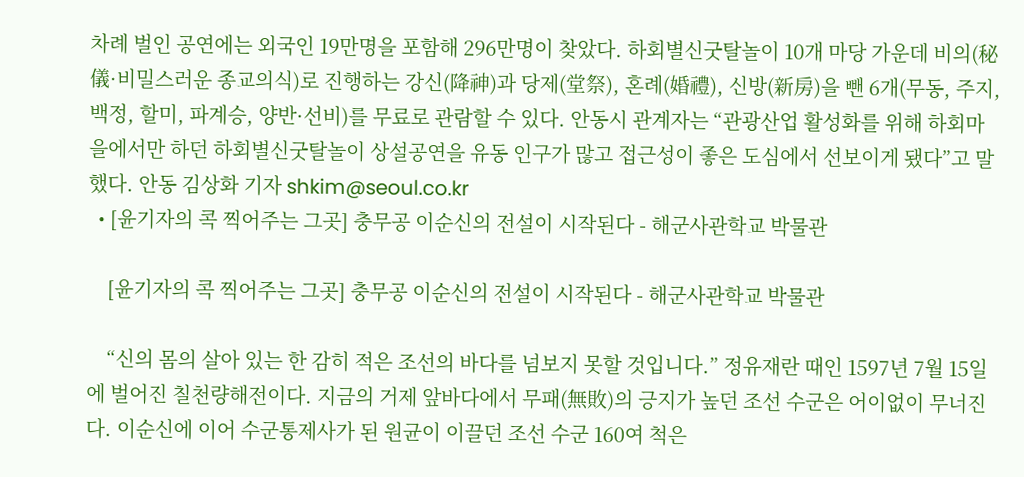차례 벌인 공연에는 외국인 19만명을 포함해 296만명이 찾았다. 하회별신굿탈놀이 10개 마당 가운데 비의(秘儀·비밀스러운 종교의식)로 진행하는 강신(降神)과 당제(堂祭), 혼례(婚禮), 신방(新房)을 뺀 6개(무동, 주지, 백정, 할미, 파계승, 양반·선비)를 무료로 관람할 수 있다. 안동시 관계자는 “관광산업 활성화를 위해 하회마을에서만 하던 하회별신굿탈놀이 상설공연을 유동 인구가 많고 접근성이 좋은 도심에서 선보이게 됐다”고 말했다. 안동 김상화 기자 shkim@seoul.co.kr
  • [윤기자의 콕 찍어주는 그곳] 충무공 이순신의 전설이 시작된다 - 해군사관학교 박물관

    [윤기자의 콕 찍어주는 그곳] 충무공 이순신의 전설이 시작된다 - 해군사관학교 박물관

    “신의 몸의 살아 있는 한 감히 적은 조선의 바다를 넘보지 못할 것입니다.” 정유재란 때인 1597년 7월 15일에 벌어진 칠천량해전이다. 지금의 거제 앞바다에서 무패(無敗)의 긍지가 높던 조선 수군은 어이없이 무너진다. 이순신에 이어 수군통제사가 된 원균이 이끌던 조선 수군 160여 척은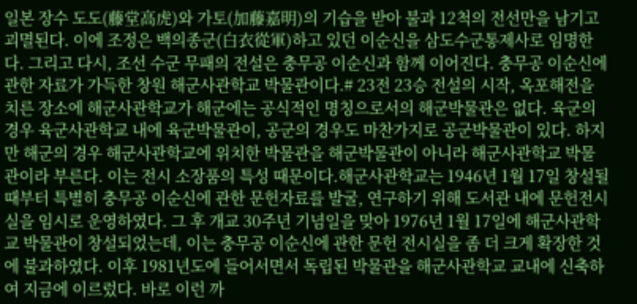일본 장수 도도(藤堂高虎)와 가토(加藤嘉明)의 기습을 받아 불과 12척의 전선만을 남기고 괴멸된다. 이에 조정은 백의종군(白衣從軍)하고 있던 이순신을 삼도수군통제사로 임명한다. 그리고 다시, 조선 수군 무패의 전설은 충무공 이순신과 함께 이어진다. 충무공 이순신에 관한 자료가 가득한 창원 해군사관학교 박물관이다.# 23전 23승 전설의 시작, 옥포해전을 치른 장소에 해군사관학교가 해군에는 공식적인 명칭으로서의 해군박물관은 없다. 육군의 경우 육군사관학교 내에 육군박물관이, 공군의 경우도 마찬가지로 공군박물관이 있다. 하지만 해군의 경우 해군사관학교에 위치한 박물관을 해군박물관이 아니라 해군사관학교 박물관이라 부른다. 이는 전시 소장품의 특성 때문이다.해군사관학교는 1946년 1월 17일 창설될 때부터 특별히 충무공 이순신에 관한 문헌자료를 발굴, 연구하기 위해 도서관 내에 문헌전시실을 임시로 운영하였다. 그 후 개교 30주년 기념일을 맞아 1976년 1월 17일에 해군사관학교 박물관이 창설되었는데, 이는 충무공 이순신에 관한 문헌 전시실을 좀 더 크게 확장한 것에 불과하였다. 이후 1981년도에 들어서면서 독립된 박물관을 해군사관학교 교내에 신축하여 지금에 이르렀다. 바로 이런 까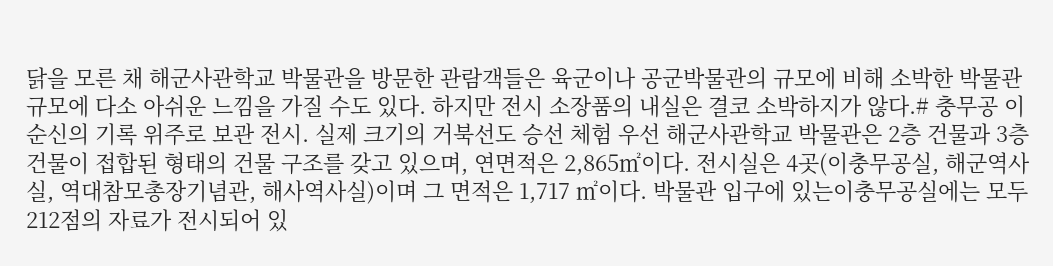닭을 모른 채 해군사관학교 박물관을 방문한 관람객들은 육군이나 공군박물관의 규모에 비해 소박한 박물관 규모에 다소 아쉬운 느낌을 가질 수도 있다. 하지만 전시 소장품의 내실은 결코 소박하지가 않다.# 충무공 이순신의 기록 위주로 보관 전시. 실제 크기의 거북선도 승선 체험 우선 해군사관학교 박물관은 2층 건물과 3층 건물이 접합된 형태의 건물 구조를 갖고 있으며, 연면적은 2,865㎡이다. 전시실은 4곳(이충무공실, 해군역사실, 역대참모총장기념관, 해사역사실)이며 그 면적은 1,717 ㎡이다. 박물관 입구에 있는이충무공실에는 모두 212점의 자료가 전시되어 있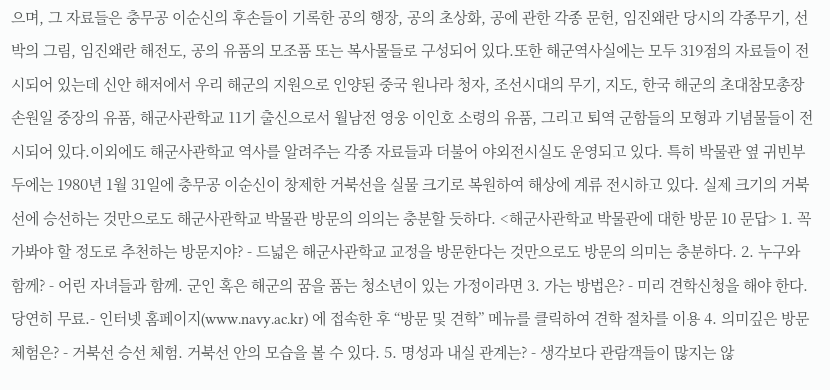으며, 그 자료들은 충무공 이순신의 후손들이 기록한 공의 행장, 공의 초상화, 공에 관한 각종 문헌, 임진왜란 당시의 각종무기, 선박의 그림, 임진왜란 해전도, 공의 유품의 모조품 또는 복사물들로 구성되어 있다.또한 해군역사실에는 모두 319점의 자료들이 전시되어 있는데 신안 해저에서 우리 해군의 지원으로 인양된 중국 원나라 청자, 조선시대의 무기, 지도, 한국 해군의 초대참모총장 손원일 중장의 유품, 해군사관학교 11기 출신으로서 월남전 영웅 이인호 소령의 유품, 그리고 퇴역 군함들의 모형과 기념물들이 전시되어 있다.이외에도 해군사관학교 역사를 알려주는 각종 자료들과 더불어 야외전시실도 운영되고 있다. 특히 박물관 옆 귀빈부두에는 1980년 1월 31일에 충무공 이순신이 창제한 거북선을 실물 크기로 복원하여 해상에 계류 전시하고 있다. 실제 크기의 거북선에 승선하는 것만으로도 해군사관학교 박물관 방문의 의의는 충분할 듯하다. <해군사관학교 박물관에 대한 방문 10 문답> 1. 꼭 가봐야 할 정도로 추천하는 방문지야? - 드넓은 해군사관학교 교정을 방문한다는 것만으로도 방문의 의미는 충분하다. 2. 누구와 함께? - 어린 자녀들과 함께. 군인 혹은 해군의 꿈을 품는 청소년이 있는 가정이라면 3. 가는 방법은? - 미리 견학신청을 해야 한다. 당연히 무료.- 인터넷 홈페이지(www.navy.ac.kr) 에 접속한 후 “방문 및 견학” 메뉴를 클릭하여 견학 절차를 이용 4. 의미깊은 방문체험은? - 거북선 승선 체험. 거북선 안의 모습을 볼 수 있다. 5. 명성과 내실 관계는? - 생각보다 관람객들이 많지는 않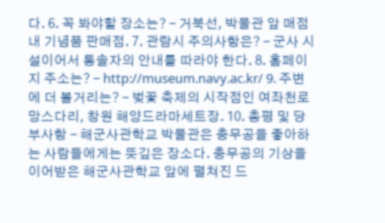다. 6. 꼭 봐야할 장소는? - 거북선, 박물관 앞 매점내 기념품 판매점. 7. 관람시 주의사항은? - 군사 시설이어서 통솔자의 안내를 따라야 한다. 8. 홈페이지 주소는? - http://museum.navy.ac.kr/ 9. 주변에 더 볼거리는? - 벚꽃 축제의 시작점인 여좌천로망스다리, 창원 해양드라마세트장. 10. 총평 및 당부사항 - 해군사관학교 박물관은 충무공을 좋아하는 사람들에게는 뜻깊은 장소다. 충무공의 기상을 이어받은 해군사관학교 앞에 펼쳐진 드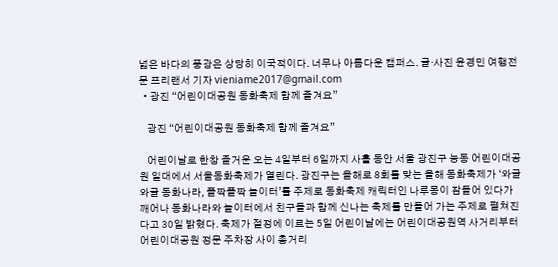넓은 바다의 풍광은 상당히 이국적이다. 너무나 아름다운 캠퍼스. 글·사진 윤경민 여행전문 프리랜서 기자 vieniame2017@gmail.com
  • 광진 “어린이대공원 동화축제 함께 즐겨요”

    광진 “어린이대공원 동화축제 함께 즐겨요”

    어린이날로 한창 즐거운 오는 4일부터 6일까지 사흘 동안 서울 광진구 능동 어린이대공원 일대에서 서울동화축제가 열린다. 광진구는 올해로 8회를 맞는 올해 동화축제가 ‘와글와글 동화나라, 폴짝폴짝 놀이터’를 주제로 동화축제 캐릭터인 나루몽이 잠들어 있다가 깨어나 동화나라와 놀이터에서 친구들과 함께 신나는 축제를 만들어 가는 주제로 펼쳐진다고 30일 밝혔다. 축제가 절정에 이르는 5일 어린이날에는 어린이대공원역 사거리부터 어린이대공원 정문 주차장 사이 총거리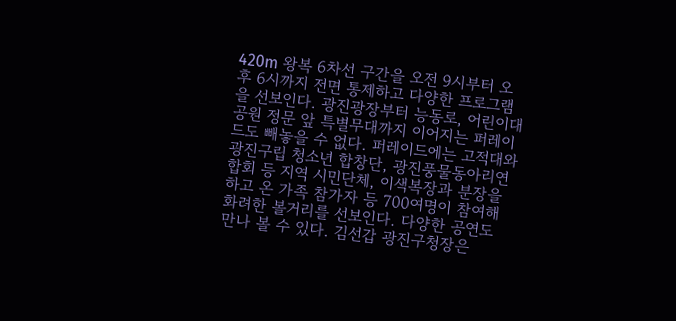420m 왕복 6차선 구간을 오전 9시부터 오후 6시까지 전면 통제하고 다양한 프로그램을 선보인다. 광진광장부터 능동로, 어린이대공원 정문 앞 특별무대까지 이어지는 퍼레이드도 빼놓을 수 없다. 퍼레이드에는 고적대와 광진구립 청소년 합창단, 광진풍물동아리연합회 등 지역 시민단체, 이색복장과 분장을 하고 온 가족 참가자 등 700여명이 참여해 화려한 볼거리를 선보인다. 다양한 공연도 만나 볼 수 있다. 김선갑 광진구청장은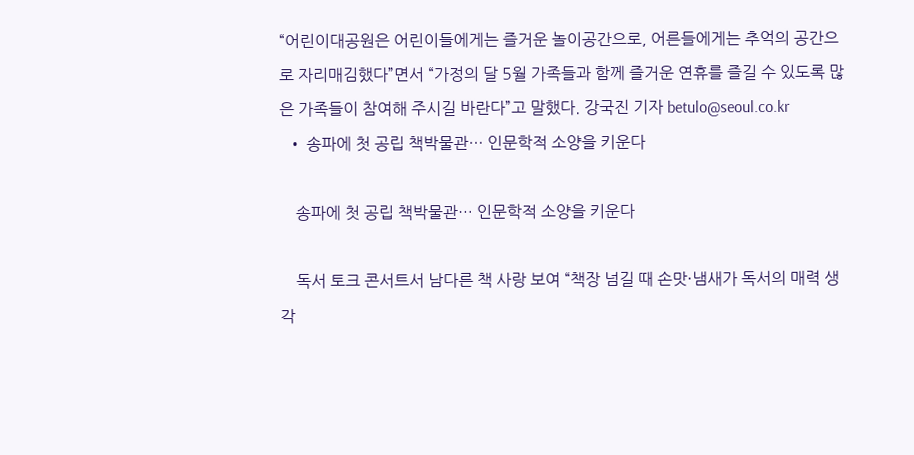“어린이대공원은 어린이들에게는 즐거운 놀이공간으로, 어른들에게는 추억의 공간으로 자리매김했다”면서 “가정의 달 5월 가족들과 함께 즐거운 연휴를 즐길 수 있도록 많은 가족들이 참여해 주시길 바란다”고 말했다. 강국진 기자 betulo@seoul.co.kr
  • 송파에 첫 공립 책박물관… 인문학적 소양을 키운다

    송파에 첫 공립 책박물관… 인문학적 소양을 키운다

    독서 토크 콘서트서 남다른 책 사랑 보여 “책장 넘길 때 손맛·냄새가 독서의 매력 생각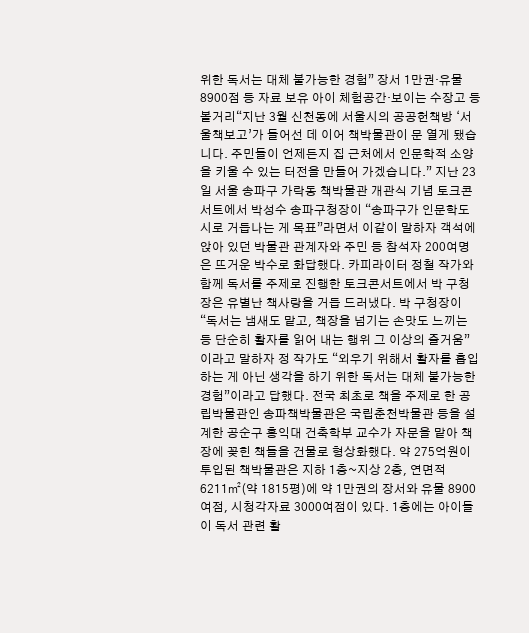위한 독서는 대체 불가능한 경험” 장서 1만권·유물 8900점 등 자료 보유 아이 체험공간·보이는 수장고 등 볼거리“지난 3월 신천동에 서울시의 공공헌책방 ‘서울책보고’가 들어선 데 이어 책박물관이 문 열게 됐습니다. 주민들이 언제든지 집 근처에서 인문학적 소양을 키울 수 있는 터전을 만들어 가겠습니다.” 지난 23일 서울 송파구 가락동 책박물관 개관식 기념 토크콘서트에서 박성수 송파구청장이 “송파구가 인문학도시로 거듭나는 게 목표”라면서 이같이 말하자 객석에 앉아 있던 박물관 관계자와 주민 등 참석자 200여명은 뜨거운 박수로 화답했다. 카피라이터 정철 작가와 함께 독서를 주제로 진행한 토크콘서트에서 박 구청장은 유별난 책사랑을 거듭 드러냈다. 박 구청장이 “독서는 냄새도 맡고, 책장을 넘기는 손맛도 느끼는 등 단순히 활자를 읽어 내는 행위 그 이상의 즐거움”이라고 말하자 정 작가도 “외우기 위해서 활자를 흡입하는 게 아닌 생각을 하기 위한 독서는 대체 불가능한 경험”이라고 답했다. 전국 최초로 책을 주제로 한 공립박물관인 송파책박물관은 국립춘천박물관 등을 설계한 공순구 홍익대 건축학부 교수가 자문을 맡아 책장에 꽂힌 책들을 건물로 형상화했다. 약 275억원이 투입된 책박물관은 지하 1층~지상 2층, 연면적 6211㎡(약 1815평)에 약 1만권의 장서와 유물 8900여점, 시청각자료 3000여점이 있다. 1층에는 아이들이 독서 관련 활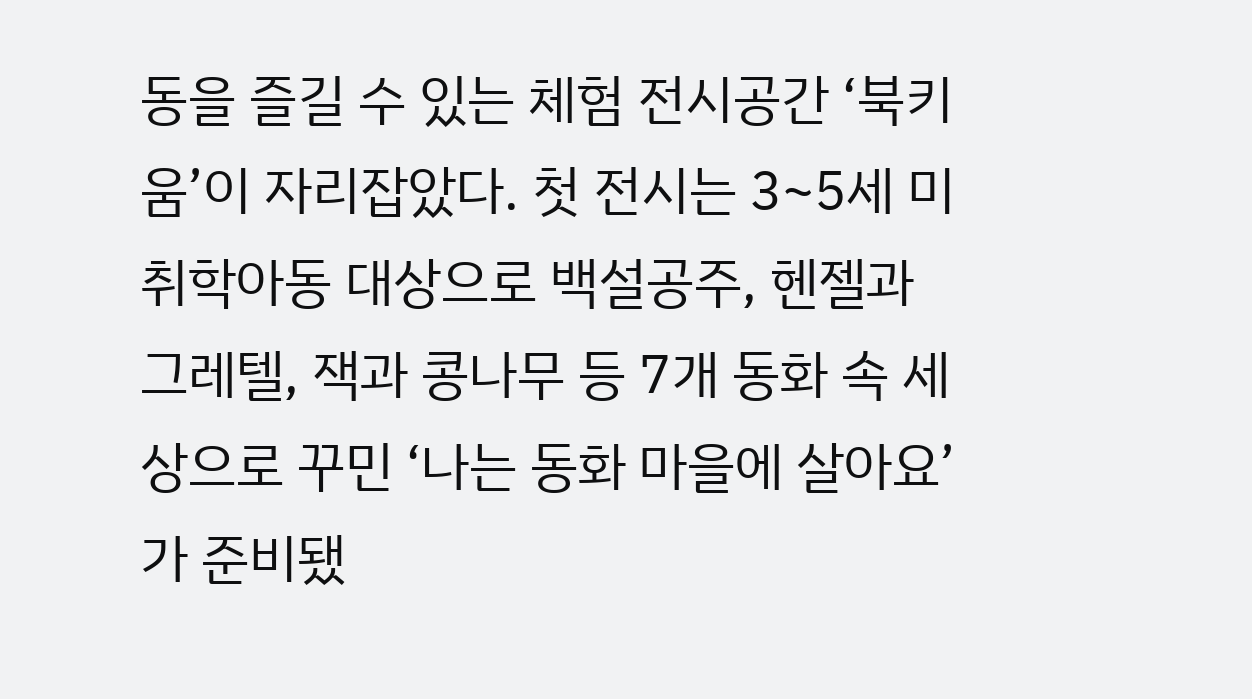동을 즐길 수 있는 체험 전시공간 ‘북키움’이 자리잡았다. 첫 전시는 3~5세 미취학아동 대상으로 백설공주, 헨젤과 그레텔, 잭과 콩나무 등 7개 동화 속 세상으로 꾸민 ‘나는 동화 마을에 살아요’가 준비됐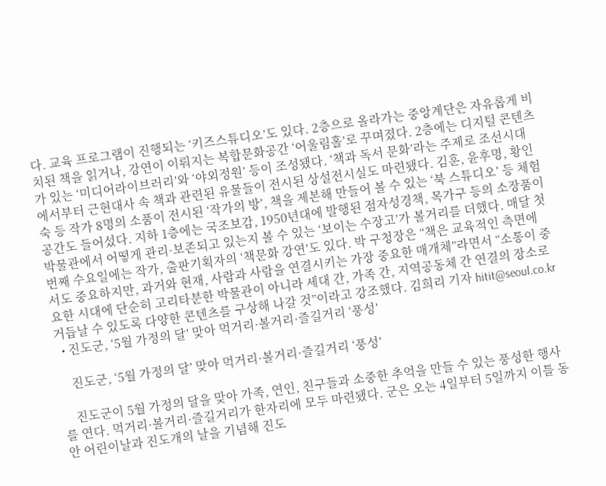다. 교육 프로그램이 진행되는 ‘키즈스튜디오’도 있다. 2층으로 올라가는 중앙계단은 자유롭게 비치된 책을 읽거나, 강연이 이뤄지는 복합문화공간 ‘어울림홀’로 꾸며졌다. 2층에는 디지털 콘텐츠가 있는 ‘미디어라이브러리’와 ‘야외정원’ 등이 조성됐다. ‘책과 독서 문화’라는 주제로 조선시대에서부터 근현대사 속 책과 관련된 유물들이 전시된 상설전시실도 마련됐다. 김훈, 윤후명, 황인숙 등 작가 8명의 소품이 전시된 ‘작가의 방’, 책을 제본해 만들어 볼 수 있는 ‘북 스튜디오’ 등 체험 공간도 들어섰다. 지하 1층에는 국조보감, 1950년대에 발행된 점자성경책, 목가구 등의 소장품이 박물관에서 어떻게 관리·보존되고 있는지 볼 수 있는 ‘보이는 수장고’가 볼거리를 더했다. 매달 첫 번째 수요일에는 작가, 출판기획자의 ‘책문화 강연’도 있다. 박 구청장은 “책은 교육적인 측면에서도 중요하지만, 과거와 현재, 사람과 사람을 연결시키는 가장 중요한 매개체”라면서 “소통이 중요한 시대에 단순히 고리타분한 박물관이 아니라 세대 간, 가족 간, 지역공동체 간 연결의 장소로 거듭날 수 있도록 다양한 콘텐츠를 구상해 나갈 것”이라고 강조했다. 김희리 기자 hitit@seoul.co.kr
  • 진도군, ‘5월 가정의 달’ 맞아 먹거리·볼거리·즐길거리 ‘풍성’

    진도군, ‘5월 가정의 달’ 맞아 먹거리·볼거리·즐길거리 ‘풍성’

    진도군이 5월 가정의 달을 맞아 가족, 연인, 친구들과 소중한 추억을 만들 수 있는 풍성한 행사를 연다. 먹거리·볼거리·즐길거리가 한자리에 모두 마련됐다. 군은 오는 4일부터 5일까지 이틀 동안 어린이날과 진도개의 날을 기념해 진도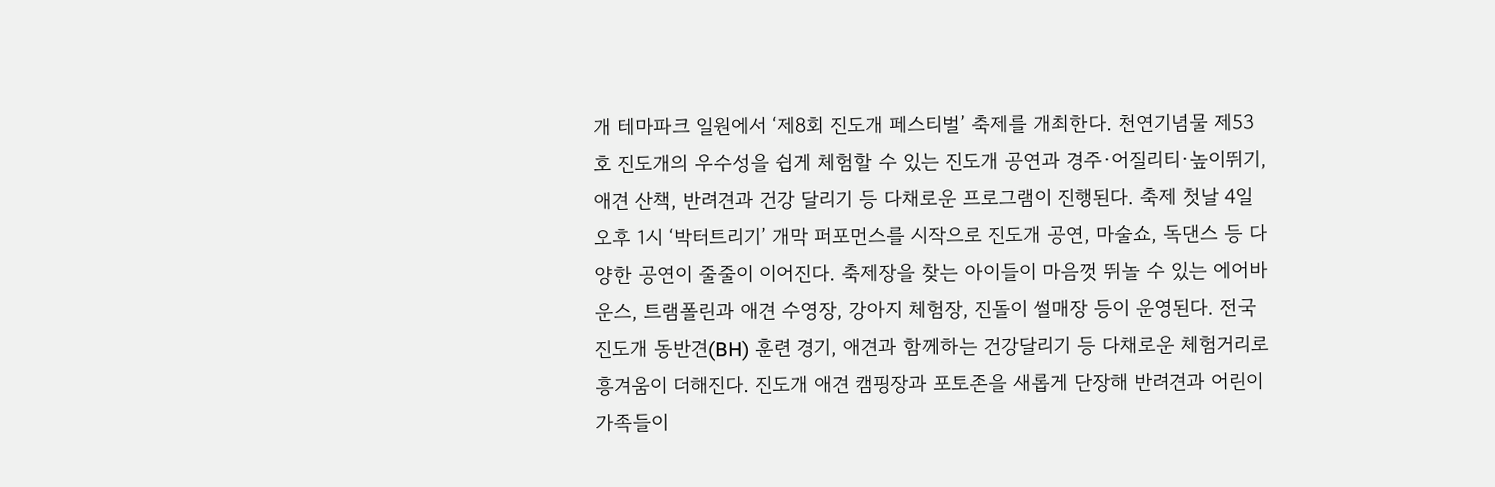개 테마파크 일원에서 ‘제8회 진도개 페스티벌’ 축제를 개최한다. 천연기념물 제53호 진도개의 우수성을 쉽게 체험할 수 있는 진도개 공연과 경주·어질리티·높이뛰기, 애견 산책, 반려견과 건강 달리기 등 다채로운 프로그램이 진행된다. 축제 첫날 4일 오후 1시 ‘박터트리기’ 개막 퍼포먼스를 시작으로 진도개 공연, 마술쇼, 독댄스 등 다양한 공연이 줄줄이 이어진다. 축제장을 찾는 아이들이 마음껏 뛰놀 수 있는 에어바운스, 트램폴린과 애견 수영장, 강아지 체험장, 진돌이 썰매장 등이 운영된다. 전국 진도개 동반견(BH) 훈련 경기, 애견과 함께하는 건강달리기 등 다채로운 체험거리로 흥겨움이 더해진다. 진도개 애견 캠핑장과 포토존을 새롭게 단장해 반려견과 어린이 가족들이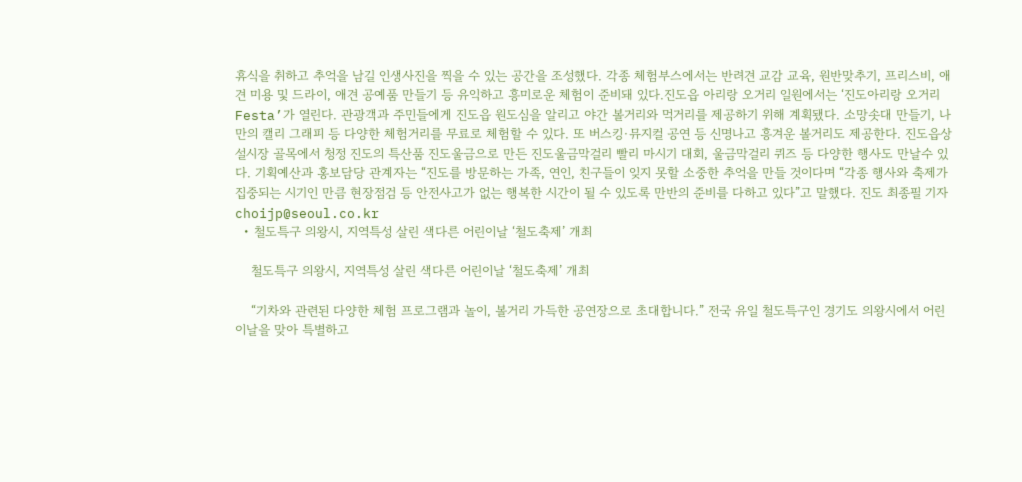휴식을 취하고 추억을 남길 인생사진을 찍을 수 있는 공간을 조성했다. 각종 체험부스에서는 반려견 교감 교육, 원반맞추기, 프리스비, 애견 미용 및 드라이, 애견 공예품 만들기 등 유익하고 흥미로운 체험이 준비돼 있다.진도읍 아리랑 오거리 일원에서는 ‘진도아리랑 오거리 Festa’가 열린다. 관광객과 주민들에게 진도읍 원도심을 알리고 야간 볼거리와 먹거리를 제공하기 위해 계획됐다. 소망솟대 만들기, 나만의 캘리 그래피 등 다양한 체험거리를 무료로 체험할 수 있다. 또 버스킹·뮤지컬 공연 등 신명나고 흥겨운 볼거리도 제공한다. 진도읍상설시장 골목에서 청정 진도의 특산품 진도울금으로 만든 진도울금막걸리 빨리 마시기 대회, 울금막걸리 퀴즈 등 다양한 행사도 만날수 있다. 기획예산과 홍보담당 관계자는 “진도를 방문하는 가족, 연인, 친구들이 잊지 못할 소중한 추억을 만들 것이다며 “각종 행사와 축제가 집중되는 시기인 만큼 현장점검 등 안전사고가 없는 행복한 시간이 될 수 있도록 만반의 준비를 다하고 있다”고 말했다. 진도 최종필 기자 choijp@seoul.co.kr
  • 철도특구 의왕시, 지역특성 살린 색다른 어린이날 ‘철도축제’ 개최

    철도특구 의왕시, 지역특성 살린 색다른 어린이날 ‘철도축제’ 개최

    “기차와 관련된 다양한 체험 프로그램과 놀이, 볼거리 가득한 공연장으로 초대합니다.” 전국 유일 철도특구인 경기도 의왕시에서 어린이날을 맞아 특별하고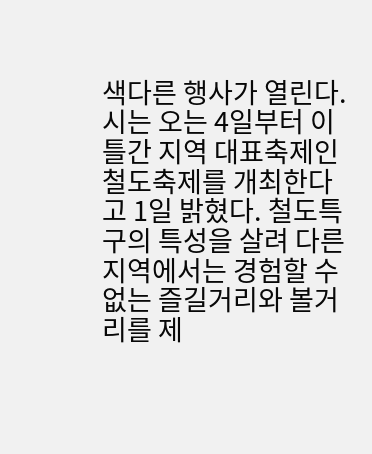색다른 행사가 열린다. 시는 오는 4일부터 이틀간 지역 대표축제인 철도축제를 개최한다고 1일 밝혔다. 철도특구의 특성을 살려 다른 지역에서는 경험할 수 없는 즐길거리와 볼거리를 제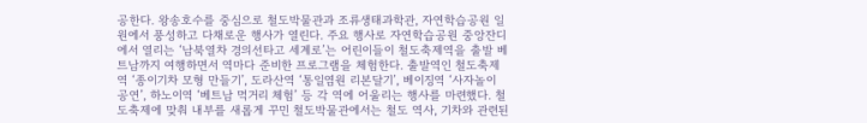공한다. 왕송호수를 중심으로 철도박물관과 조류생태과학관, 자연학습공원 일원에서 풍성하고 다채로운 행사가 열린다. 주요 행사로 자연학습공원 중앙잔디에서 열리는 ‘남북열차 경의선타고 세계로’는 어린이들이 철도축제역을 출발 베트남까지 여행하면서 역마다 준비한 프로그램을 체험한다. 출발역인 철도축제역 ‘종이기차 모형 만들기’, 도라산역 ‘통일염원 리본달기’, 베이징역 ‘사자놀이 공연’, 하노이역 ‘베트남 먹거리 체험’ 등 각 역에 어울리는 행사를 마련했다. 철도축제에 맞춰 내부를 새롭게 꾸민 철도박물관에서는 철도 역사, 기차와 관련된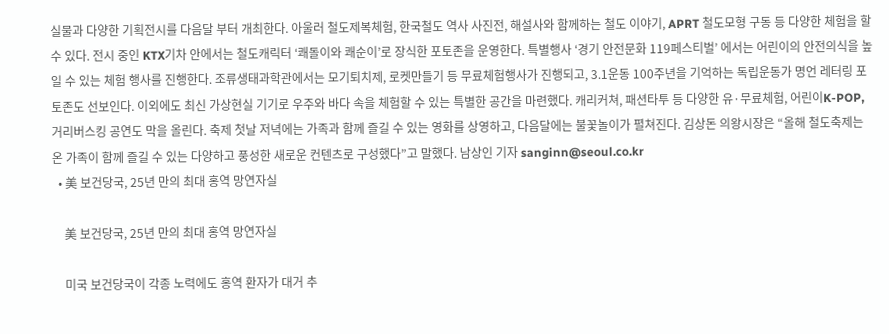실물과 다양한 기획전시를 다음달 부터 개최한다. 아울러 철도제복체험, 한국철도 역사 사진전, 해설사와 함께하는 철도 이야기, APRT 철도모형 구동 등 다양한 체험을 할 수 있다. 전시 중인 KTX기차 안에서는 철도캐릭터 ‘쾌돌이와 쾌순이’로 장식한 포토존을 운영한다. 특별행사 ‘경기 안전문화 119페스티벌’ 에서는 어린이의 안전의식을 높일 수 있는 체험 행사를 진행한다. 조류생태과학관에서는 모기퇴치제, 로켓만들기 등 무료체험행사가 진행되고, 3.1운동 100주년을 기억하는 독립운동가 명언 레터링 포토존도 선보인다. 이외에도 최신 가상현실 기기로 우주와 바다 속을 체험할 수 있는 특별한 공간을 마련했다. 캐리커쳐, 패션타투 등 다양한 유·무료체험, 어린이K-POP, 거리버스킹 공연도 막을 올린다. 축제 첫날 저녁에는 가족과 함께 즐길 수 있는 영화를 상영하고, 다음달에는 불꽃놀이가 펼쳐진다. 김상돈 의왕시장은 “올해 철도축제는 온 가족이 함께 즐길 수 있는 다양하고 풍성한 새로운 컨텐츠로 구성했다”고 말했다. 남상인 기자 sanginn@seoul.co.kr
  • 美 보건당국, 25년 만의 최대 홍역 망연자실

    美 보건당국, 25년 만의 최대 홍역 망연자실

    미국 보건당국이 각종 노력에도 홍역 환자가 대거 추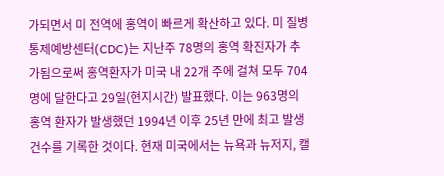가되면서 미 전역에 홍역이 빠르게 확산하고 있다. 미 질병통제예방센터(CDC)는 지난주 78명의 홍역 확진자가 추가됨으로써 홍역환자가 미국 내 22개 주에 걸쳐 모두 704명에 달한다고 29일(현지시간) 발표했다. 이는 963명의 홍역 환자가 발생했던 1994년 이후 25년 만에 최고 발생 건수를 기록한 것이다. 현재 미국에서는 뉴욕과 뉴저지, 캘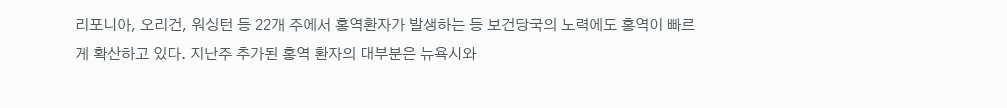리포니아, 오리건, 워싱턴 등 22개 주에서 홍역환자가 발생하는 등 보건당국의 노력에도 홍역이 빠르게 확산하고 있다. 지난주 추가된 홍역 환자의 대부분은 뉴욕시와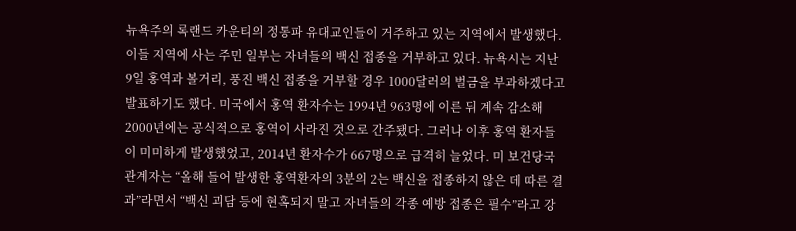뉴욕주의 록랜드 카운티의 정통파 유대교인들이 거주하고 있는 지역에서 발생했다. 이들 지역에 사는 주민 일부는 자녀들의 백신 접종을 거부하고 있다. 뉴욕시는 지난 9일 홍역과 볼거리, 풍진 백신 접종을 거부할 경우 1000달러의 벌금을 부과하겠다고 발표하기도 했다. 미국에서 홍역 환자수는 1994년 963명에 이른 뒤 계속 감소해 2000년에는 공식적으로 홍역이 사라진 것으로 간주됐다. 그러나 이후 홍역 환자들이 미미하게 발생했었고, 2014년 환자수가 667명으로 급격히 늘었다. 미 보건당국 관계자는 “올해 들어 발생한 홍역환자의 3분의 2는 백신을 접종하지 않은 데 따른 결과”라면서 “백신 괴담 등에 현혹되지 말고 자녀들의 각종 예방 접종은 필수”라고 강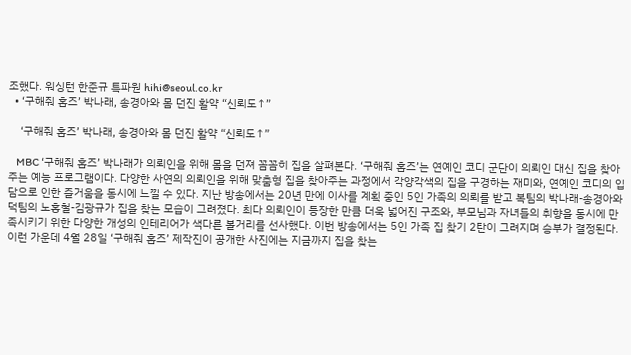조했다. 워싱턴 한준규 특파원 hihi@seoul.co.kr
  • ‘구해줘 홈즈’ 박나래, 송경아와 몸 던진 활약 “신뢰도↑”

    ‘구해줘 홈즈’ 박나래, 송경아와 몸 던진 활약 “신뢰도↑”

    MBC ‘구해줘 홈즈’ 박나래가 의뢰인을 위해 몸을 던져 꼼꼼히 집을 살펴본다. ‘구해줘 홈즈’는 연예인 코디 군단이 의뢰인 대신 집을 찾아주는 예능 프로그램이다. 다양한 사연의 의뢰인을 위해 맞춤형 집을 찾아주는 과정에서 각양각색의 집을 구경하는 재미와, 연예인 코디의 입담으로 인한 즐거움을 동시에 느낄 수 있다. 지난 방송에서는 20년 만에 이사를 계획 중인 5인 가족의 의뢰를 받고 복팀의 박나래-송경아와 덕팀의 노홍철-김광규가 집을 찾는 모습이 그려졌다. 최다 의뢰인이 등장한 만큼 더욱 넓어진 구조와, 부모님과 자녀들의 취향을 동시에 만족시키기 위한 다양한 개성의 인테리어가 색다른 볼거리를 선사했다. 이번 방송에서는 5인 가족 집 찾기 2탄이 그려지며 승부가 결정된다. 이런 가운데 4월 28일 ‘구해줘 홈즈’ 제작진이 공개한 사진에는 지금까지 집을 찾는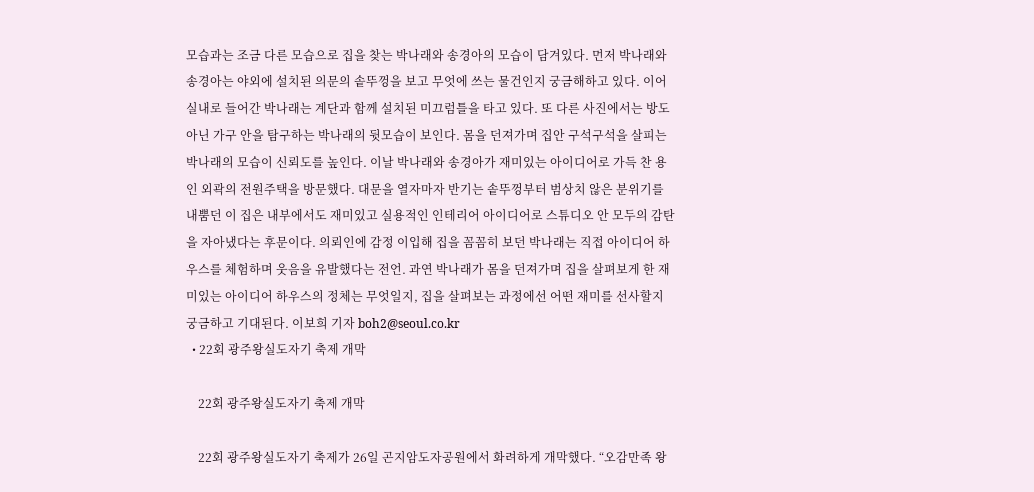모습과는 조금 다른 모습으로 집을 찾는 박나래와 송경아의 모습이 담겨있다. 먼저 박나래와 송경아는 야외에 설치된 의문의 솥뚜껑을 보고 무엇에 쓰는 물건인지 궁금해하고 있다. 이어 실내로 들어간 박나래는 계단과 함께 설치된 미끄럼틀을 타고 있다. 또 다른 사진에서는 방도 아닌 가구 안을 탐구하는 박나래의 뒷모습이 보인다. 몸을 던져가며 집안 구석구석을 살피는 박나래의 모습이 신뢰도를 높인다. 이날 박나래와 송경아가 재미있는 아이디어로 가득 찬 용인 외곽의 전원주택을 방문했다. 대문을 열자마자 반기는 솥뚜껑부터 범상치 않은 분위기를 내뿜던 이 집은 내부에서도 재미있고 실용적인 인테리어 아이디어로 스튜디오 안 모두의 감탄을 자아냈다는 후문이다. 의뢰인에 감정 이입해 집을 꼼꼼히 보던 박나래는 직접 아이디어 하우스를 체험하며 웃음을 유발했다는 전언. 과연 박나래가 몸을 던져가며 집을 살펴보게 한 재미있는 아이디어 하우스의 정체는 무엇일지, 집을 살펴보는 과정에선 어떤 재미를 선사할지 궁금하고 기대된다. 이보희 기자 boh2@seoul.co.kr
  • 22회 광주왕실도자기 축제 개막

    22회 광주왕실도자기 축제 개막

    22회 광주왕실도자기 축제가 26일 곤지암도자공원에서 화려하게 개막했다. “오감만족 왕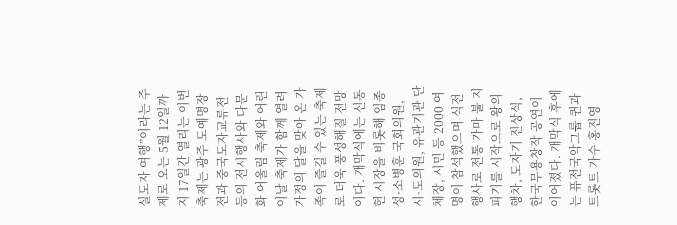실도자 여행”이라는 주제로 오는 5월 12일까지 17일간 열리는 이번 축제는 광주 도예명장전과 중국도자교류전 등의 전시행사와 다문화 어울림 축제와 어린이날 축제가 함께 열려 가정의 달을 맞아 온 가족이 즐길 수 있는 축제로 더욱 풍성해질 전망이다. 개막식에는 신동헌 시장을 비롯해 임종성·소병훈 국회의원, 시·도의원, 유관기관 단체장, 시민 등 2000 여명이 참석했으며 식전행사로 전통 가마 불 지피기를 시작으로 왕의 행차, 도자기 진상식, 한국무용창작 공연이 이어졌다. 개막식 후에는 퓨전국악그룹 퀸과 트롯트 가수 홍진영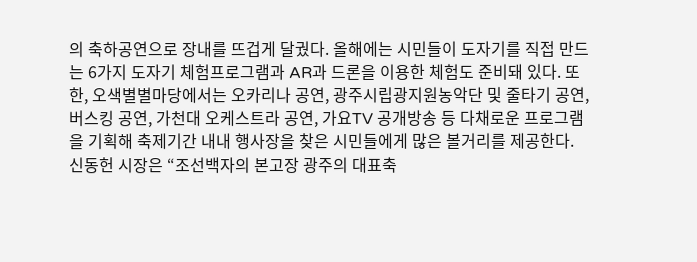의 축하공연으로 장내를 뜨겁게 달궜다. 올해에는 시민들이 도자기를 직접 만드는 6가지 도자기 체험프로그램과 AR과 드론을 이용한 체험도 준비돼 있다. 또한, 오색별별마당에서는 오카리나 공연, 광주시립광지원농악단 및 줄타기 공연, 버스킹 공연, 가천대 오케스트라 공연, 가요TV 공개방송 등 다채로운 프로그램을 기획해 축제기간 내내 행사장을 찾은 시민들에게 많은 볼거리를 제공한다. 신동헌 시장은 “조선백자의 본고장 광주의 대표축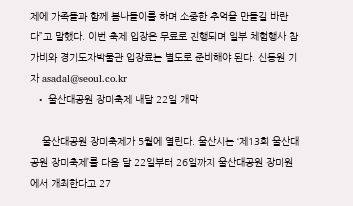제에 가족들과 함께 봄나들이를 하며 소중한 추억을 만들길 바란다”고 말했다. 이번 축제 입장은 무료로 진행되며 일부 체험행사 참가비와 경기도자박물관 입장료는 별도로 준비해야 된다. 신동원 기자 asadal@seoul.co.kr
  • 울산대공원 장미축제 내달 22일 개막

    울산대공원 장미축제가 5월에 열린다. 울산시는 ‘제13회 울산대공원 장미축제’를 다음 달 22일부터 26일까지 울산대공원 장미원에서 개최한다고 27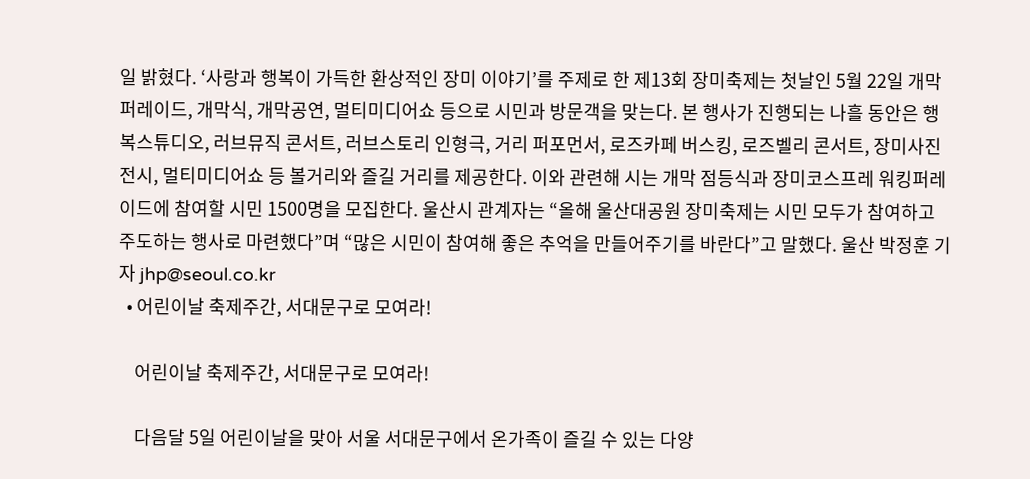일 밝혔다. ‘사랑과 행복이 가득한 환상적인 장미 이야기’를 주제로 한 제13회 장미축제는 첫날인 5월 22일 개막 퍼레이드, 개막식, 개막공연, 멀티미디어쇼 등으로 시민과 방문객을 맞는다. 본 행사가 진행되는 나흘 동안은 행복스튜디오, 러브뮤직 콘서트, 러브스토리 인형극, 거리 퍼포먼서, 로즈카페 버스킹, 로즈벨리 콘서트, 장미사진 전시, 멀티미디어쇼 등 볼거리와 즐길 거리를 제공한다. 이와 관련해 시는 개막 점등식과 장미코스프레 워킹퍼레이드에 참여할 시민 1500명을 모집한다. 울산시 관계자는 “올해 울산대공원 장미축제는 시민 모두가 참여하고 주도하는 행사로 마련했다”며 “많은 시민이 참여해 좋은 추억을 만들어주기를 바란다”고 말했다. 울산 박정훈 기자 jhp@seoul.co.kr
  • 어린이날 축제주간, 서대문구로 모여라!

    어린이날 축제주간, 서대문구로 모여라!

    다음달 5일 어린이날을 맞아 서울 서대문구에서 온가족이 즐길 수 있는 다양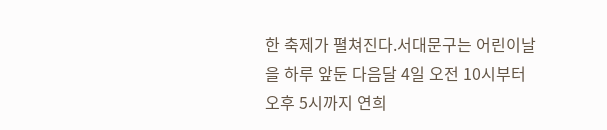한 축제가 펼쳐진다.서대문구는 어린이날을 하루 앞둔 다음달 4일 오전 10시부터 오후 5시까지 연희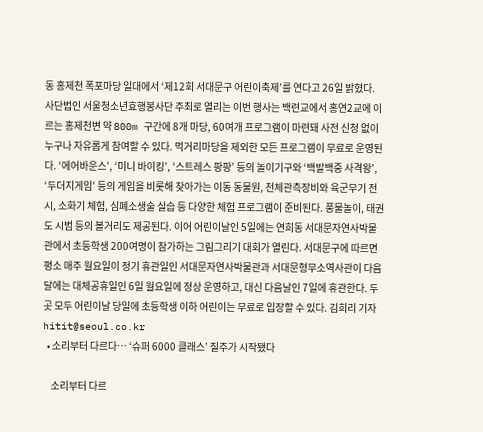동 홍제천 폭포마당 일대에서 ‘제12회 서대문구 어린이축제’를 연다고 26일 밝혔다. 사단법인 서울청소년효행봉사단 주최로 열리는 이번 행사는 백련교에서 홍연2교에 이르는 홍제천변 약 800m 구간에 8개 마당, 60여개 프로그램이 마련돼 사전 신청 없이 누구나 자유롭게 참여할 수 있다. 먹거리마당을 제외한 모든 프로그램이 무료로 운영된다. ‘에어바운스’, ‘미니 바이킹’, ‘스트레스 팡팡’ 등의 놀이기구와 ‘백발백중 사격왕’, ‘두더지게임’ 등의 게임을 비롯해 찾아가는 이동 동물원, 천체관측장비와 육군무기 전시, 소화기 체험, 심폐소생술 실습 등 다양한 체험 프로그램이 준비된다. 풍물놀이, 태권도 시범 등의 볼거리도 제공된다. 이어 어린이날인 5일에는 연희동 서대문자연사박물관에서 초등학생 200여명이 참가하는 그림그리기 대회가 열린다. 서대문구에 따르면 평소 매주 월요일이 정기 휴관일인 서대문자연사박물관과 서대문형무소역사관이 다음달에는 대체공휴일인 6일 월요일에 정상 운영하고, 대신 다음날인 7일에 휴관한다. 두곳 모두 어린이날 당일에 초등학생 이하 어린이는 무료로 입장할 수 있다. 김희리 기자 hitit@seoul.co.kr
  • 소리부터 다르다… ‘슈퍼 6000 클래스’ 질주가 시작됐다

    소리부터 다르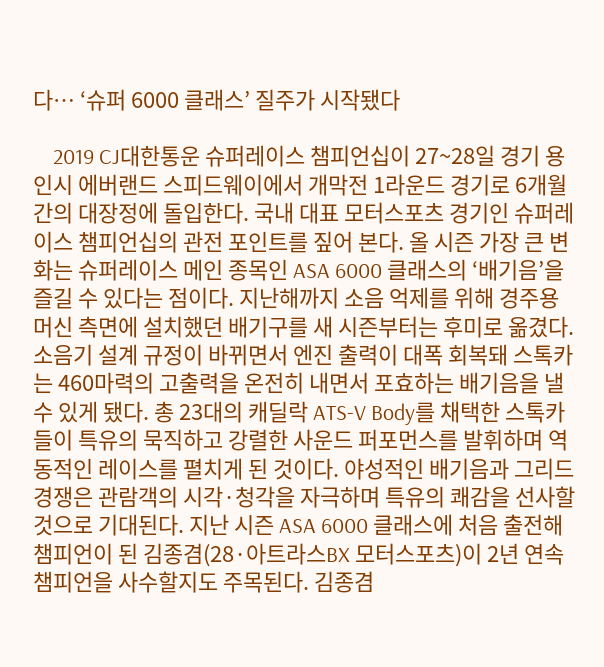다… ‘슈퍼 6000 클래스’ 질주가 시작됐다

    2019 CJ대한통운 슈퍼레이스 챔피언십이 27~28일 경기 용인시 에버랜드 스피드웨이에서 개막전 1라운드 경기로 6개월간의 대장정에 돌입한다. 국내 대표 모터스포츠 경기인 슈퍼레이스 챔피언십의 관전 포인트를 짚어 본다. 올 시즌 가장 큰 변화는 슈퍼레이스 메인 종목인 ASA 6000 클래스의 ‘배기음’을 즐길 수 있다는 점이다. 지난해까지 소음 억제를 위해 경주용 머신 측면에 설치했던 배기구를 새 시즌부터는 후미로 옮겼다. 소음기 설계 규정이 바뀌면서 엔진 출력이 대폭 회복돼 스톡카는 460마력의 고출력을 온전히 내면서 포효하는 배기음을 낼 수 있게 됐다. 총 23대의 캐딜락 ATS-V Body를 채택한 스톡카들이 특유의 묵직하고 강렬한 사운드 퍼포먼스를 발휘하며 역동적인 레이스를 펼치게 된 것이다. 야성적인 배기음과 그리드 경쟁은 관람객의 시각·청각을 자극하며 특유의 쾌감을 선사할 것으로 기대된다. 지난 시즌 ASA 6000 클래스에 처음 출전해 챔피언이 된 김종겸(28·아트라스BX 모터스포츠)이 2년 연속 챔피언을 사수할지도 주목된다. 김종겸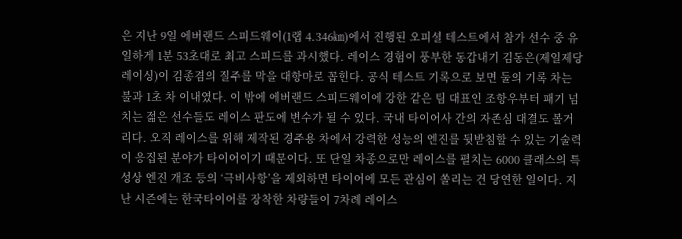은 지난 9일 에버랜드 스피드웨이(1랩 4.346㎞)에서 진행된 오피셜 테스트에서 참가 선수 중 유일하게 1분 53초대로 최고 스피드를 과시했다. 레이스 경험이 풍부한 동갑내기 김동은(제일제당 레이싱)이 김종겸의 질주를 막을 대항마로 꼽힌다. 공식 테스트 기록으로 보면 둘의 기록 차는 불과 1초 차 이내였다. 이 밖에 에버랜드 스피드웨이에 강한 같은 팀 대표인 조항우부터 패기 넘치는 젊은 선수들도 레이스 판도에 변수가 될 수 있다. 국내 타이어사 간의 자존심 대결도 볼거리다. 오직 레이스를 위해 제작된 경주용 차에서 강력한 성능의 엔진를 뒷받침할 수 있는 기술력이 응집된 분야가 타이어이기 때문이다. 또 단일 차종으로만 레이스를 펼치는 6000 클래스의 특성상 엔진 개조 등의 ‘극비사항’을 제외하면 타이어에 모든 관심이 쏠리는 건 당연한 일이다. 지난 시즌에는 한국타이어를 장착한 차량들이 7차례 레이스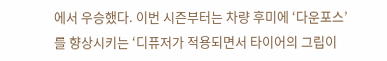에서 우승했다. 이번 시즌부터는 차량 후미에 ‘다운포스’를 향상시키는 ‘디퓨저가 적용되면서 타이어의 그립이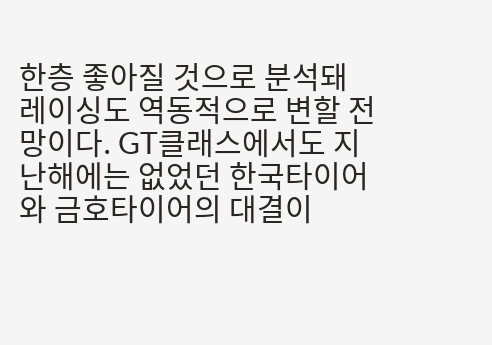한층 좋아질 것으로 분석돼 레이싱도 역동적으로 변할 전망이다. GT클래스에서도 지난해에는 없었던 한국타이어와 금호타이어의 대결이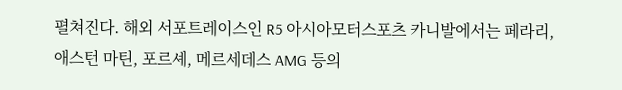펼쳐진다. 해외 서포트레이스인 R5 아시아모터스포츠 카니발에서는 페라리, 애스턴 마틴, 포르셰, 메르세데스 AMG 등의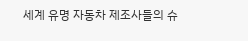세계 유명 자동차 제조사들의 슈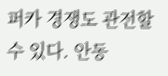퍼카 경쟁도 관전할 수 있다. 안동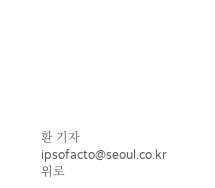환 기자 ipsofacto@seoul.co.kr
위로